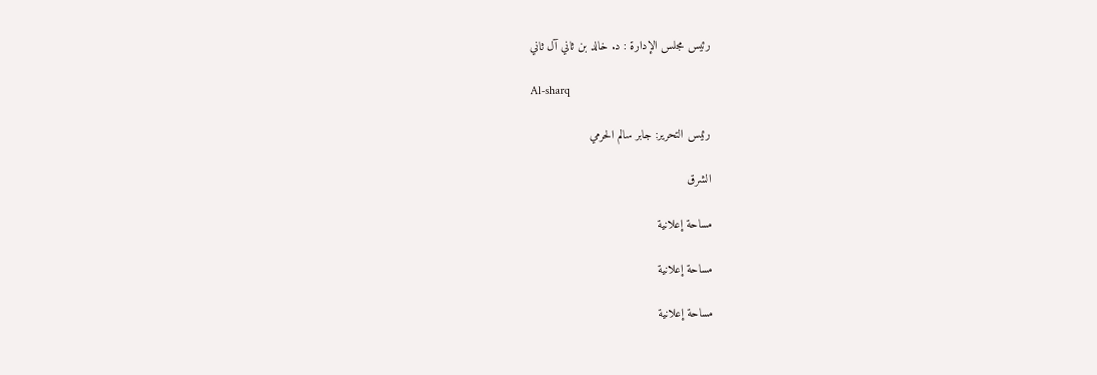رئيس مجلس الإدارة : د. خالد بن ثاني آل ثاني

Al-sharq

رئيس التحرير: جابر سالم الحرمي

الشرق

مساحة إعلانية

مساحة إعلانية

مساحة إعلانية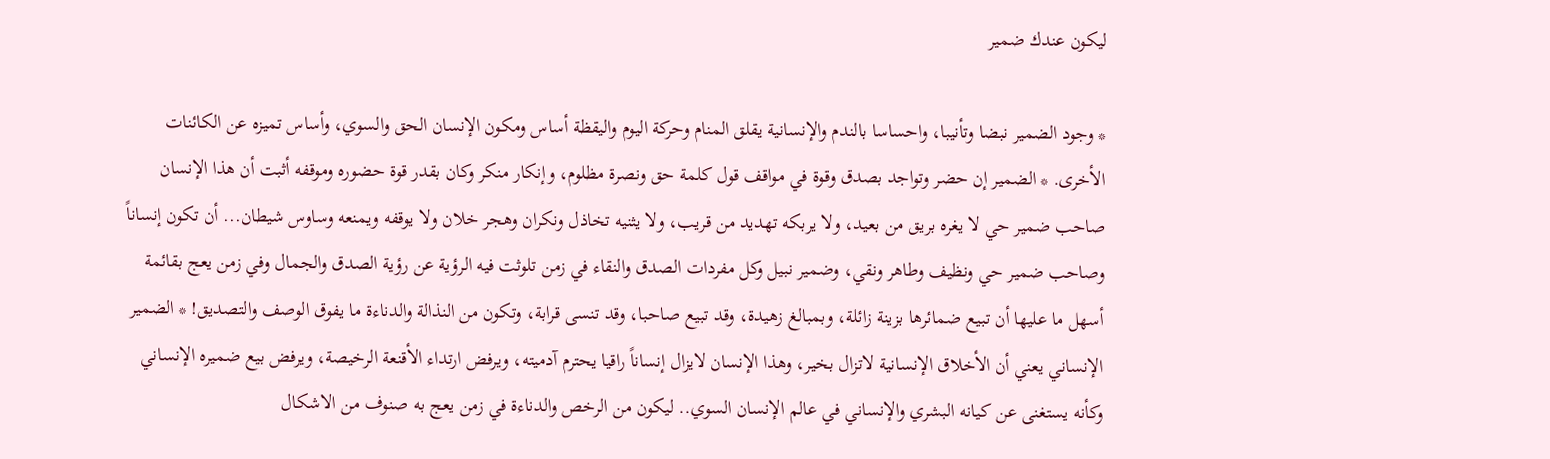ليكون عندك ضمير

* وجود الضمير نبضا وتأنيبا، واحساسا بالندم والإنسانية يقلق المنام وحركة اليوم واليقظة أساس ومكون الإنسان الحق والسوي، وأساس تميزه عن الكائنات الأخرى. * الضمير إن حضر وتواجد بصدق وقوة في مواقف قول كلمة حق ونصرة مظلوم، وإنكار منكر وكان بقدر قوة حضوره وموقفه أثبت أن هذا الإنسان صاحب ضمير حي لا يغره بريق من بعيد، ولا يربكه تهديد من قريب، ولا يثنيه تخاذل ونكران وهجر خلان ولا يوقفه ويمنعه وساوس شيطان... أن تكون إنساناً وصاحب ضمير حي ونظيف وطاهر ونقي، وضمير نبيل وكل مفردات الصدق والنقاء في زمن تلوثت فيه الرؤية عن رؤية الصدق والجمال وفي زمن يعج بقائمة أسهل ما عليها أن تبيع ضمائرها بزينة زائلة، وبمبالغ زهيدة، وقد تبيع صاحبا، وقد تنسى قرابة، وتكون من النذالة والدناءة ما يفوق الوصف والتصديق! * الضمير الإنساني يعني أن الأخلاق الإنسانية لاتزال بخير، وهذا الإنسان لايزال إنساناً راقيا يحترم آدميته، ويرفض ارتداء الأقنعة الرخيصة، ويرفض بيع ضميره الإنساني وكأنه يستغنى عن كيانه البشري والإنساني في عالم الإنسان السوي.. ليكون من الرخص والدناءة في زمن يعج به صنوف من الاشكال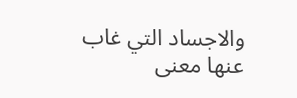والاجساد التي غاب عنها معنى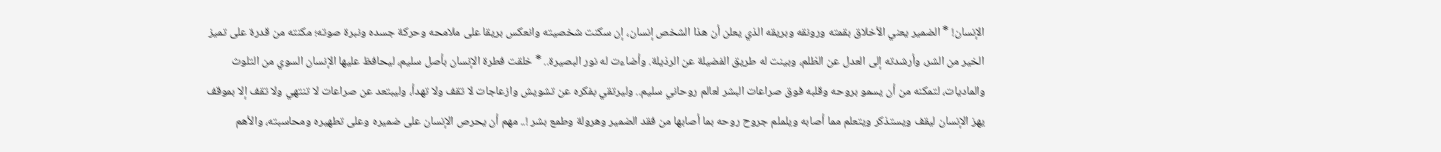الإنسان! * الضمير يعني الأخلاق بقمته ورونقه وبريقه الذي يعلن أن هذا الشخص إنسان، إن سكنت شخصيته وانعكس بريقا على ملامحه وحركة جسده ونبرة صوته؛ مكنته من قدرة على تميز الخير من الشر، وأرشدته إلى العدل عن الظلم، وبينت له طريق الفضيلة عن الرذيلة. وأضاءت له نور البصيرة.. * خلقت فطرة الإنسان بأصل سليم، ليحافظ عليها الإنسان السوي من التلوث والماديات، لتمكنه من أن يسمو بروحه وقلبه فوق صراعات البشر لعالم روحاني سليم.. وليرتقي بفكره عن تشويش وازعاجات لا تقف ولا تهدأ، وليبتعد عن صراعات لا تنتهي ولا تقف إلا بموقف يهز الإنسان ليقف ويستذكر ويتعلم مما أصابه ويلملم جروح روحه بما أصابها من فقد الضمير وهرولة وطمع بشر !.. مهم أن يحرص الإنسان على ضميره وعلى تطهيره ومحاسبته، والأهم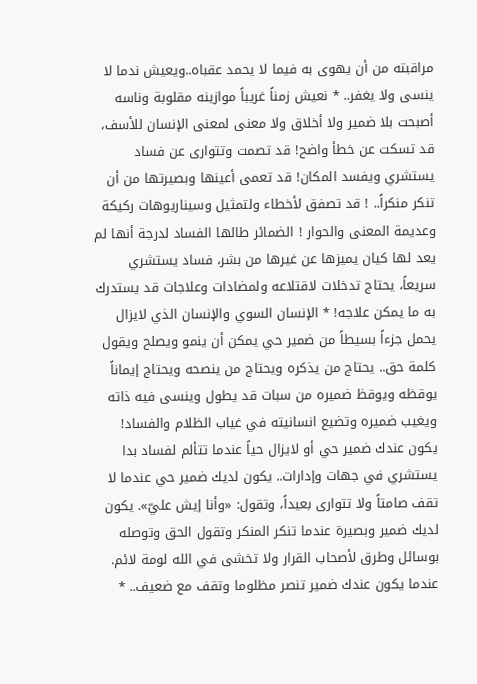مراقبته من أن يهوى به فيما لا يحمد عقباه..ويعيش ندما لا ينسى ولا يغفر.. * نعيش زمناً غريباً موازينه مقلوبة وناسه أصبحت بلا ضمير ولا أخلاق ولا معنى لمعنى الإنسان للأسف، قد تسكت عن خطأ واضح! قد تصمت وتتوارى عن فساد يستشري ويفسد المكان! قد تعمى أعينها وبصيرتها من أن تنكر منكراً.. ! قد تصفق لأخطاء ولتمثيل وسيناريوهات ركيكة وعديمة المعنى والحوار ! الضمائر طالها الفساد لدرجة أنها لم يعد لها كيان يميزها عن غيرها من بشر، فساد يستشري سريعاً، يحتاج تدخلات لاقتلاعه ولمضادات وعلاجات قد يستدرك به ما يمكن علاجه! * الإنسان السوي والإنسان الذي لايزال يحمل جزءاً بسيطاً من ضمير حي يمكن أن ينمو ويصلح ويقول كلمة حق.. يحتاج من يذكره ويحتاج من ينصحه ويحتاج إيماناً يوقظه ويوقظ ضميره من سبات قد يطول وينسى فيه ذاته ويغيب ضميره وتضيع انسانيته في غياب الظلام والفساد! يكون عندك ضمير حي أو لايزال حياً عندما تتألم لفساد بدا يستشري في جهات وإدارات.. يكون لديك ضمير حي عندما لا تقف صامتاً ولا تتوارى بعيداً، وتقول: «وأنا إيش عليّ». يكون لديك ضمير وبصيرة عندما تنكر المنكر وتقول الحق وتوصله بوسائل وطرق لأصحاب القرار ولا تخشى في الله لومة لائم. عندما يكون عندك ضمير تنصر مظلوما وتقف مع ضعيف.. *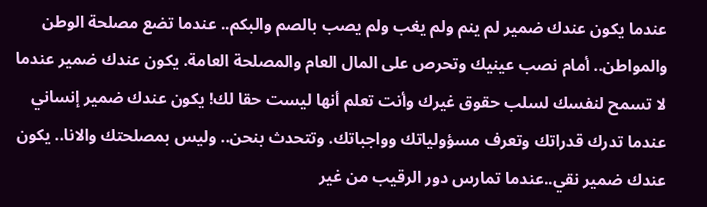عندما يكون عندك ضمير لم ينم ولم يغب ولم يصب بالصم والبكم.. عندما تضع مصلحة الوطن والمواطن.. أمام نصب عينيك وتحرص على المال العام والمصلحة العامة. يكون عندك ضمير عندما لا تسمح لنفسك لسلب حقوق غيرك وأنت تعلم أنها ليست حقا لك! يكون عندك ضمير إنساني عندما تدرك قدراتك وتعرف مسؤولياتك وواجباتك. وتتحدث بنحن.. وليس بمصلحتك والانا.. يكون عندك ضمير نقي..عندما تمارس دور الرقيب من غير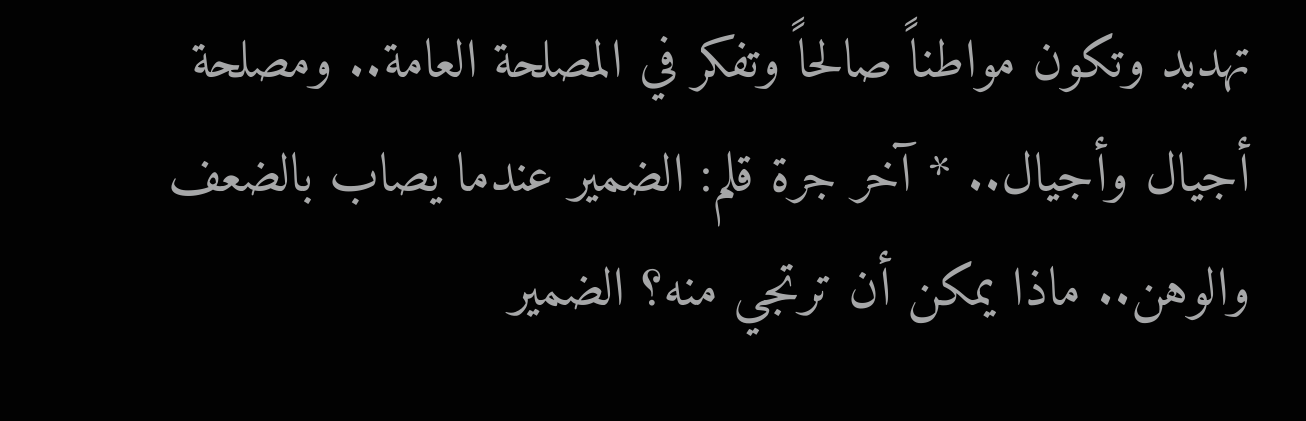تهديد وتكون مواطناً صالحاً وتفكر في المصلحة العامة.. ومصلحة أجيال وأجيال.. * آخر جرة قلم: الضمير عندما يصاب بالضعف والوهن.. ماذا يمكن أن ترتجي منه؟ الضمير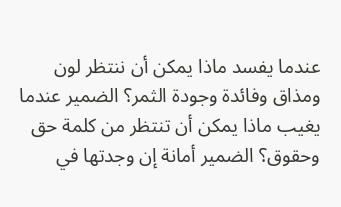عندما يفسد ماذا يمكن أن ننتظر لون ومذاق وفائدة وجودة الثمر؟ الضمير عندما يغيب ماذا يمكن أن تنتظر من كلمة حق وحقوق؟ الضمير أمانة إن وجدتها في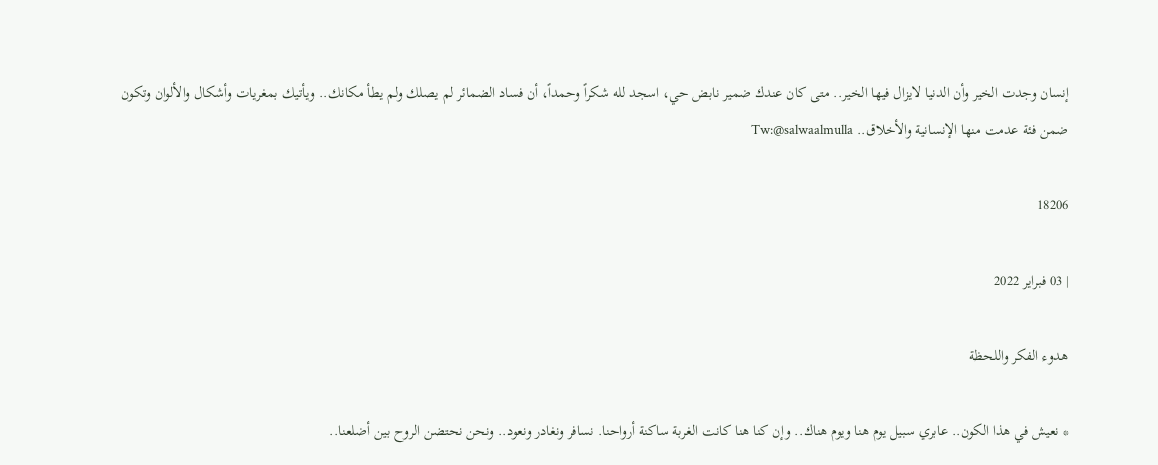إنسان وجدت الخير وأن الدنيا لايزال فيها الخير.. متى كان عندك ضمير نابض حي، اسجد لله شكراً وحمداً، أن فساد الضمائر لم يصلك ولم يطأ مكانك.. ويأتيك بمغريات وأشكال والألوان وتكون ضمن فئة عدمت منها الإنسانية والأخلاق.. Tw:@salwaalmulla

18206

| 03 فبراير 2022

هدوء الفكر واللحظة

* نعيش في هذا الكون.. عابري سبيل يوم هنا ويوم هناك.. وإن كنا هنا كانت الغربة ساكنة أرواحنا. نسافر ونغادر ونعود.. ونحن نحتضن الروح بين أضلعنا..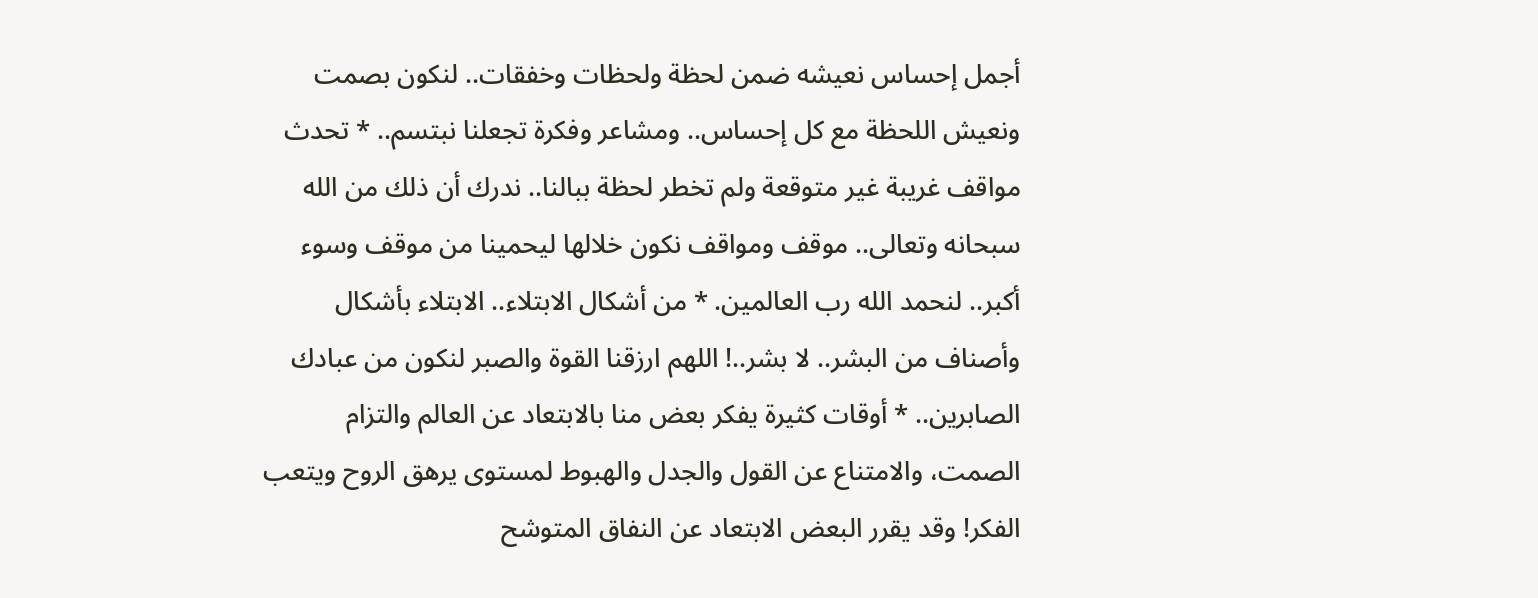أجمل إحساس نعيشه ضمن لحظة ولحظات وخفقات.. لنكون بصمت ونعيش اللحظة مع كل إحساس.. ومشاعر وفكرة تجعلنا نبتسم.. * تحدث مواقف غريبة غير متوقعة ولم تخطر لحظة ببالنا.. ندرك أن ذلك من الله سبحانه وتعالى.. موقف ومواقف نكون خلالها ليحمينا من موقف وسوء أكبر.. لنحمد الله رب العالمين. * من أشكال الابتلاء.. الابتلاء بأشكال وأصناف من البشر.. لا بشر..! اللهم ارزقنا القوة والصبر لنكون من عبادك الصابرين.. * أوقات كثيرة يفكر بعض منا بالابتعاد عن العالم والتزام الصمت، والامتناع عن القول والجدل والهبوط لمستوى يرهق الروح ويتعب الفكر! وقد يقرر البعض الابتعاد عن النفاق المتوشح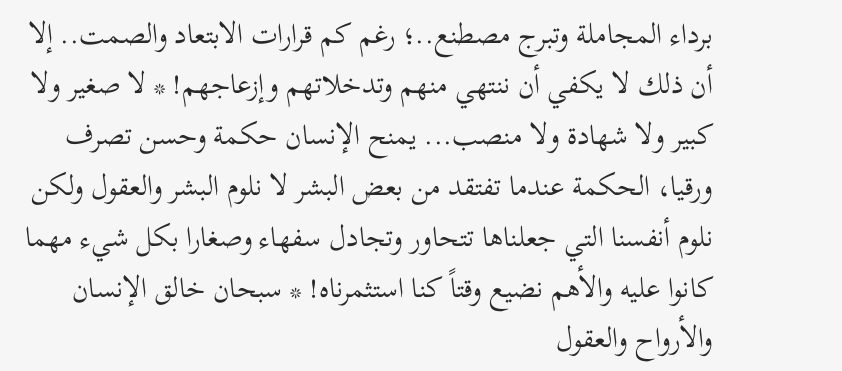برداء المجاملة وتبرج مصطنع..؛ رغم كم قرارات الابتعاد والصمت.. إلا أن ذلك لا يكفي أن ننتهي منهم وتدخلاتهم وإزعاجهم! * لا صغير ولا كبير ولا شهادة ولا منصب... يمنح الإنسان حكمة وحسن تصرف ورقيا، الحكمة عندما تفتقد من بعض البشر لا نلوم البشر والعقول ولكن نلوم أنفسنا التي جعلناها تتحاور وتجادل سفهاء وصغارا بكل شيء مهما كانوا عليه والأهم نضيع وقتاً كنا استثمرناه! * سبحان خالق الإنسان والأرواح والعقول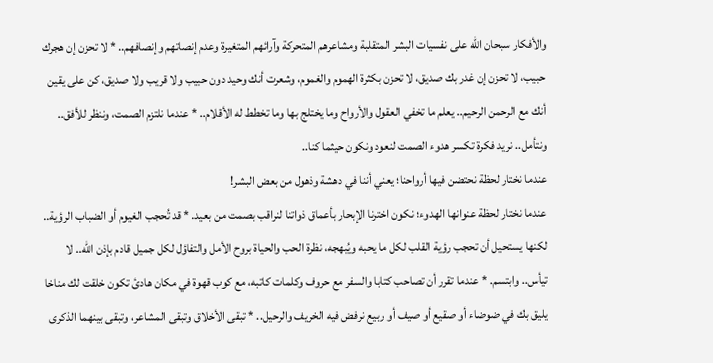والأفكار سبحان الله على نفسيات البشر المتقلبة ومشاعرهم المتحركة وآرائهم المتغيرة وعدم إنصاتهم وإنصافهم.. * لا تحزن إن هجرك حبيب، لا تحزن إن غدر بك صديق، لا تحزن بكثرة الهموم والغموم، وشعرت أنك وحيد دون حبيب ولا قريب ولا صديق، كن على يقين أنك مع الرحمن الرحيم.. يعلم ما تخفي العقول والأرواح وما يختلج بها وما تخطط له الأقلام.. * عندما نلتزم الصمت، وننظر للأفق.. ونتأمل.. نريد فكرة تكسر هدوء الصمت لنعود ونكون حيثما كنا..
عندما نختار لحظة نحتضن فيها أرواحنا؛ يعني أننا في دهشة وذهول من بعض البشر!
عندما نختار لحظة عنوانها الهدوء؛ نكون اخترنا الإبحار بأعماق ذواتنا لنراقب بصمت من بعيد. * قد تُحجب الغيوم أو الضباب الرؤية.. لكنها يستحيل أن تحجب رؤية القلب لكل ما يحبه ويُبهجه، نظرة الحب والحياة بروح الأمل والتفاؤل لكل جميل قادم بإذن الله.. لا تيأس.. وابتسم. * عندما تقرر أن تصاحب كتابا والسفر مع حروف وكلمات كاتبه، مع كوب قهوة في مكان هادئ تكون خلقت لك مناخا يليق بك في ضوضاء أو صقيع أو صيف أو ربيع نرفض فيه الخريف والرحيل.. * تبقى الأخلاق وتبقى المشاعر، وتبقى بينهما الذكرى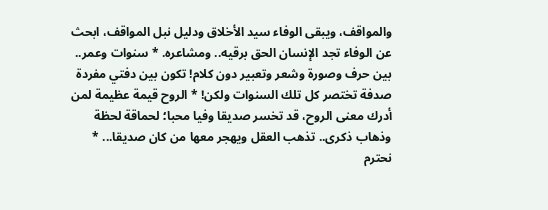والمواقف، ويبقى الوفاء سيد الأخلاق ودليل نبل المواقف، ابحث عن الوفاء تجد الإنسان الحق برقيه.. ومشاعره. * سنوات وعمر.. بين حرف وصورة وشعر وتعبير دون كلام! تكون بين دفتي مفردة صدفة تختصر كل تلك السنوات ولكن! * الروح قيمة عظيمة لمن أدرك معنى الروح، قد تخسر صديقا وفيا محبا؛ لحماقة لحظة وذهاب ذكرى.. تذهب العقل ويهجر معها من كان صديقا... * نحترم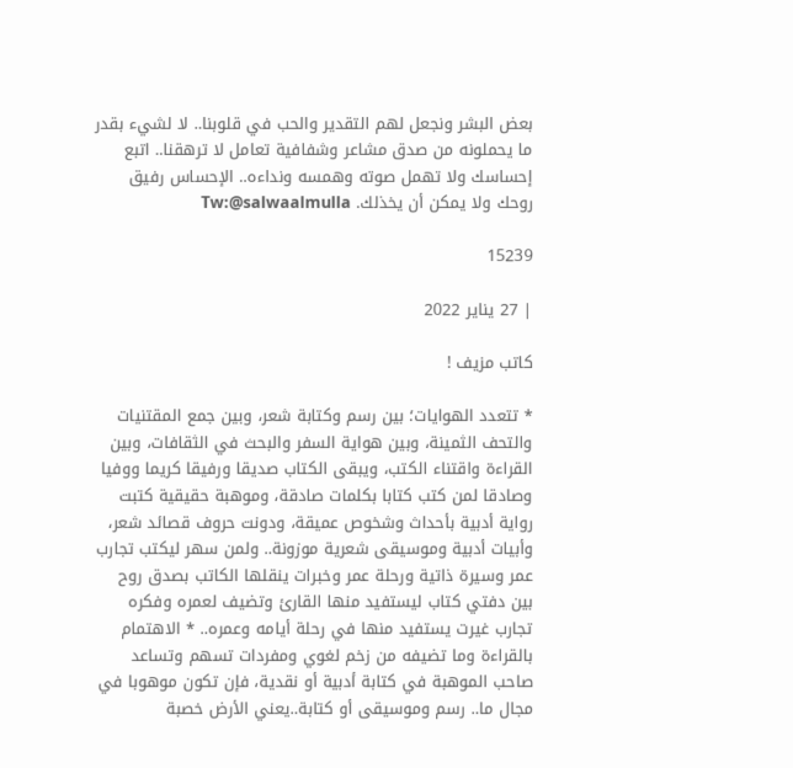بعض البشر ونجعل لهم التقدير والحب في قلوبنا.. لا لشيء بقدر ما يحملونه من صدق مشاعر وشفافية تعامل لا ترهقنا.. اتبع إحساسك ولا تهمل صوته وهمسه ونداءه.. الإحساس رفيق روحك ولا يمكن أن يخذلك. Tw:@salwaalmulla

15239

| 27 يناير 2022

كاتب مزيف !

* تتعدد الهوايات؛ بين رسم وكتابة شعر، وبين جمع المقتنيات والتحف الثمينة، وبين هواية السفر والبحث في الثقافات، وبين القراءة واقتناء الكتب، ويبقى الكتاب صديقا ورفيقا كريما ووفيا وصادقا لمن كتب كتابا بكلمات صادقة، وموهبة حقيقية كتبت رواية أدبية بأحداث وشخوص عميقة، ودونت حروف قصائد شعر، وأبيات أدبية وموسيقى شعرية موزونة.. ولمن سهر ليكتب تجارب عمر وسيرة ذاتية ورحلة عمر وخبرات ينقلها الكاتب بصدق روح بين دفتي كتاب ليستفيد منها القارئ وتضيف لعمره وفكره تجارب غيرت يستفيد منها في رحلة أيامه وعمره.. * الاهتمام بالقراءة وما تضيفه من زخم لغوي ومفردات تسهم وتساعد صاحب الموهبة في كتابة أدبية أو نقدية، فإن تكون موهوبا في مجال ما.. رسم وموسيقى أو كتابة..يعني الأرض خصبة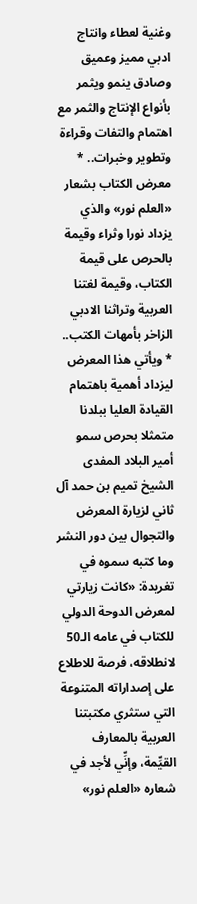وغنية لعطاء وانتاج ادبي مميز وعميق وصادق ينمو ويثمر بأنواع الإنتاج والثمر مع اهتمام والتفات وقراءة وتطوير وخبرات.. * معرض الكتاب بشعار «العلم نور» والذي يزداد نورا وثراء وقيمة بالحرص على قيمة الكتاب، وقيمة لغتنا العربية وتراثنا الادبي الزاخر بأمهات الكتب.. * ويأتي هذا المعرض ليزداد أهمية باهتمام القيادة العليا ببلدنا متمثلا بحرص سمو أمير البلاد المفدى الشيخ تميم بن حمد آل ثاني لزيارة المعرض والتجوال بين دور النشر وما كتبه سموه في تغريدة: «كانت زيارتي لمعرض الدوحة الدولي للكتاب في عامه الـ50 لانطلاقه، فرصة للاطلاع على إصداراته المتنوعة التي ستثري مكتبتنا العربية بالمعارف القيِّمة، وإنِّي لأجد في شعاره «العلم نور»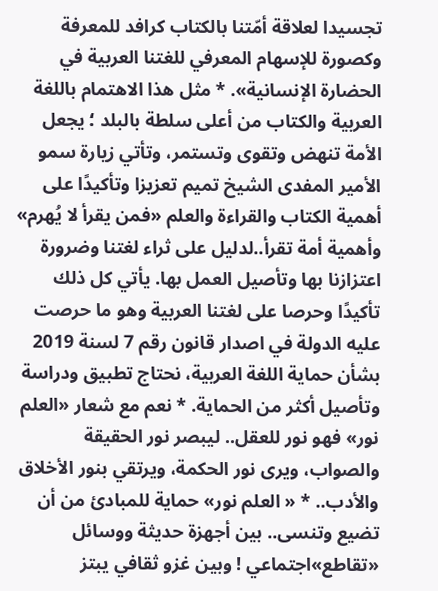تجسيدا لعلاقة أمّتنا بالكتاب كرافد للمعرفة وكصورة للإسهام المعرفي للغتنا العربية في الحضارة الإنسانية». * مثل هذا الاهتمام باللغة العربية والكتاب من أعلى سلطة بالبلد ؛ يجعل الأمة تنهض وتقوى وتستمر، وتأتي زيارة سمو الأمير المفدى الشيخ تميم تعزيزا وتأكيدًا على أهمية الكتاب والقراءة والعلم «فمن يقرأ لا يُهرم» وأهمية أمة تقرأ..لدليل على ثراء لغتنا وضرورة اعتزازنا بها وتأصيل العمل بها. يأتي كل ذلك تأكيدًا وحرصا على لغتنا العربية وهو ما حرصت عليه الدولة في اصدار قانون رقم 7 لسنة 2019 بشأن حماية اللغة العربية، نحتاج تطبيق ودراسة وتأصيل أكثر من الحماية. * نعم مع شعار «العلم نور» فهو نور للعقل.. ليبصر نور الحقيقة والصواب، ويرى نور الحكمة، ويرتقي بنور الأخلاق والأدب.. * « العلم نور» حماية للمبادئ من أن تضيع وتنسى.. بين أجهزة حديثة ووسائل «تقاطع»اجتماعي ! وبين غزو ثقافي يبتز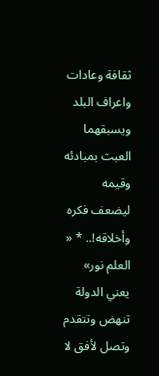ثقافة وعادات واعراف البلد ويسبقهما العبث بمبادئه وقيمه ليضعف فكره وأخلاقه!.. * « العلم نور» يعني الدولة تنهض وتتقدم وتصل لأفق لا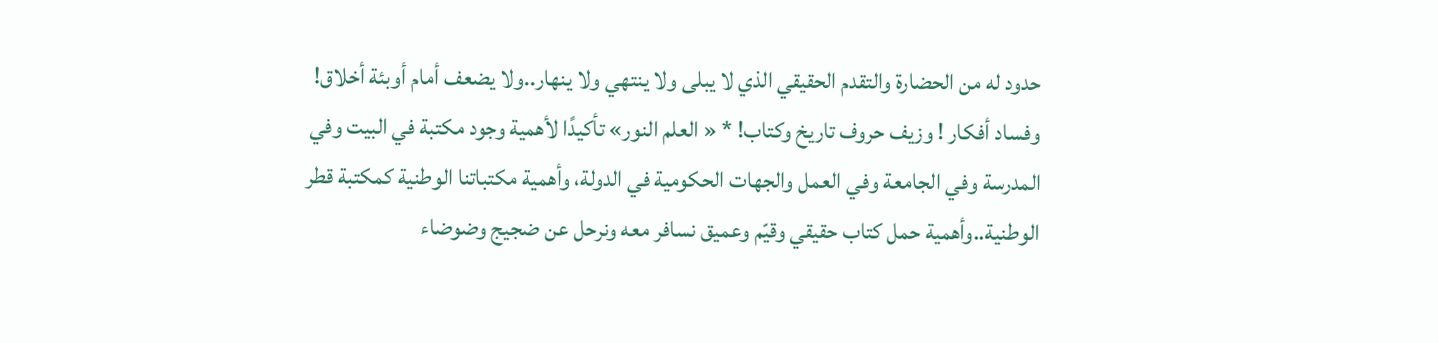حدود له من الحضارة والتقدم الحقيقي الذي لا يبلى ولا ينتهي ولا ينهار..ولا يضعف أمام أوبئة أخلاق! وفساد أفكار ! وزيف حروف تاريخ وكتاب! * « العلم النور» تأكيدًا لأهمية وجود مكتبة في البيت وفي المدرسة وفي الجامعة وفي العمل والجهات الحكومية في الدولة، وأهمية مكتباتنا الوطنية كمكتبة قطر الوطنية..وأهمية حمل كتاب حقيقي وقيّم وعميق نسافر معه ونرحل عن ضجيج وضوضاء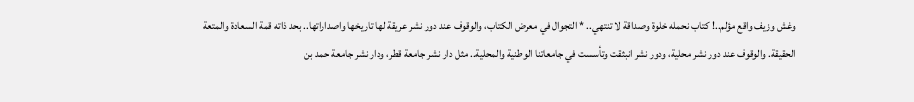وغش وزيف واقع مؤلم..! كتاب نحمله خلوة وصداقة لا تنتهي.. * التجوال في معرض الكتاب، والوقوف عند دور نشر عريقة لها تاريخها واصداراتها.. بحد ذاته قمة السعادة والمتعة الحقيقة. والوقوف عند دور نشر محلية، ودور نشر انبثقت وتأسست في جامعاتنا الوطنية والمحلية.. مثل دار نشر جامعة قطر، ودار نشر جامعة حمد بن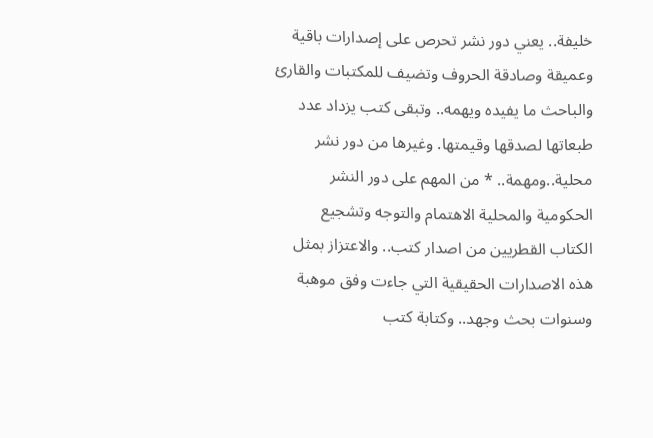خليفة.. يعني دور نشر تحرص على إصدارات باقية وعميقة وصادقة الحروف وتضيف للمكتبات والقارئ والباحث ما يفيده ويهمه.. وتبقى كتب يزداد عدد طبعاتها لصدقها وقيمتها. وغيرها من دور نشر محلية..ومهمة.. * من المهم على دور النشر الحكومية والمحلية الاهتمام والتوجه وتشجيع الكتاب القطريين من اصدار كتب.. والاعتزاز بمثل هذه الاصدارات الحقيقية التي جاءت وفق موهبة وسنوات بحث وجهد.. وكتابة كتب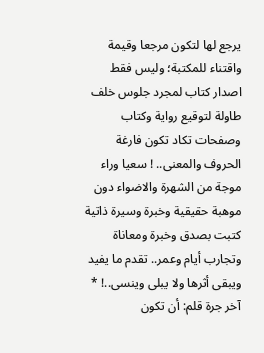يرجع لها لتكون مرجعا وقيمة واقتناء للمكتبة؛ وليس فقط اصدار كتاب لمجرد جلوس خلف طاولة لتوقيع رواية وكتاب وصفحات تكاد تكون فارغة الحروف والمعنى.. ! سعيا وراء موجة من الشهرة والاضواء دون موهبة حقيقية وخبرة وسيرة ذاتية كتبت بصدق وخبرة ومعاناة وتجارب أيام وعمر.. تقدم ما يفيد ويبقى أثرها ولا يبلى وينسى..! * آخر جرة قلم: أن تكون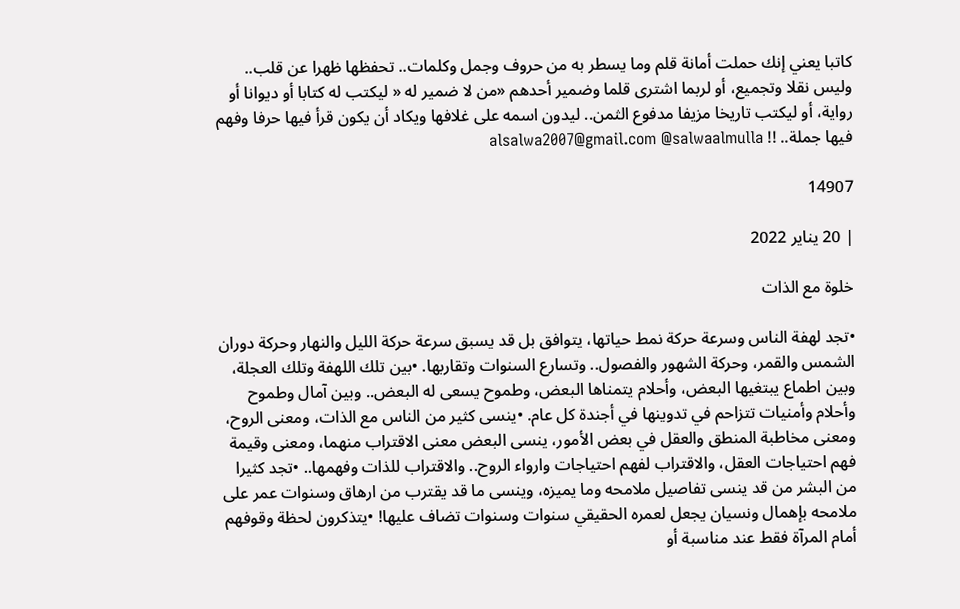كاتبا يعني إنك حملت أمانة قلم وما يسطر به من حروف وجمل وكلمات.. تحفظها ظهرا عن قلب.. وليس نقلا وتجميع، أو لربما اشترى قلما وضمير أحدهم «من لا ضمير له « ليكتب له كتابا أو ديوانا أو رواية، أو ليكتب تاريخا مزيفا مدفوع الثمن.. ليدون اسمه على غلافها ويكاد أن يكون قرأ فيها حرفا وفهم فيها جملة.. !! alsalwa2007@gmail.com @salwaalmulla

14907

| 20 يناير 2022

خلوة مع الذات

•تجد لهفة الناس وسرعة حركة نمط حياتها، يتوافق بل قد يسبق سرعة حركة الليل والنهار وحركة دوران الشمس والقمر، وحركة الشهور والفصول.. وتسارع السنوات وتقاربها. •بين تلك اللهفة وتلك العجلة، وبين اطماع يبتغيها البعض، وأحلام يتمناها البعض، وطموح يسعى له البعض.. وبين آمال وطموح وأحلام وأمنيات تتزاحم في تدوينها في أجندة كل عام. •ينسى كثير من الناس مع الذات، ومعنى الروح، ومعنى مخاطبة المنطق والعقل في بعض الأمور، ينسى البعض معنى الاقتراب منهما، ومعنى وقيمة فهم احتياجات العقل، والاقتراب لفهم احتياجات وارواء الروح.. والاقتراب للذات وفهمها.. •تجد كثيرا من البشر من قد ينسى تفاصيل ملامحه وما يميزه، وينسى ما قد يقترب من ارهاق وسنوات عمر على ملامحه بإهمال ونسيان يجعل لعمره الحقيقي سنوات وسنوات تضاف عليها! •يتذكرون لحظة وقوفهم أمام المرآة فقط عند مناسبة أو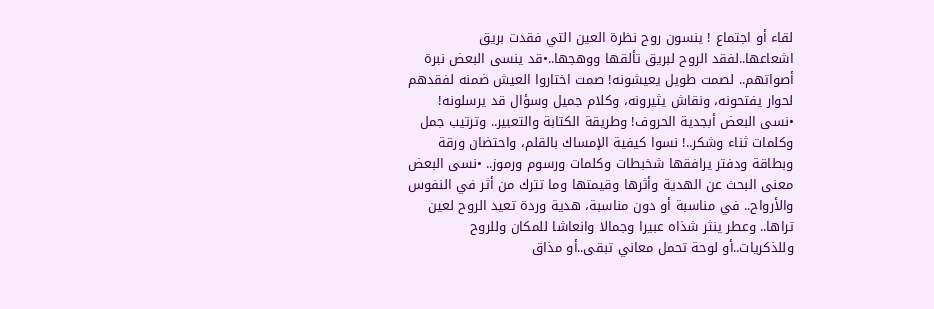لقاء أو اجتماع ! ينسون روح نظرة العين التي فقدت بريق اشعاعها..لفقد الروح لبريق تألقها ووهجها..•قد ينسى البعض نبرة أصواتهم.. لصمت طويل يعيشونه! صمت اختاروا العيش ضمنه لفقدهم لحوار يفتحونه، ونقاش يثيرونه، وكلام جميل وسؤال قد يرسلونه! •نسى البعض أبجدية الحروف! وطريقة الكتابة والتعبير.. وترتيب جمل وكلمات ثناء وشكر..! نسوا كيفية الإمساك بالقلم، واحتضان ورقة وبطاقة ودفتر يرافقها شخبطات وكلمات ورسوم ورموز.. •نسى البعض معنى البحث عن الهدية وأثرها وقيمتها وما تترك من أثر في النفوس والأرواح.. في مناسبة أو دون مناسبة، هدية وردة تعيد الروح لعين تراها.. وعطر ينثر شذاه عبيرا وجمالا وانعاشا للمكان وللروح وللذكريات..أو لوحة تحمل معاني تبقى..أو مذاق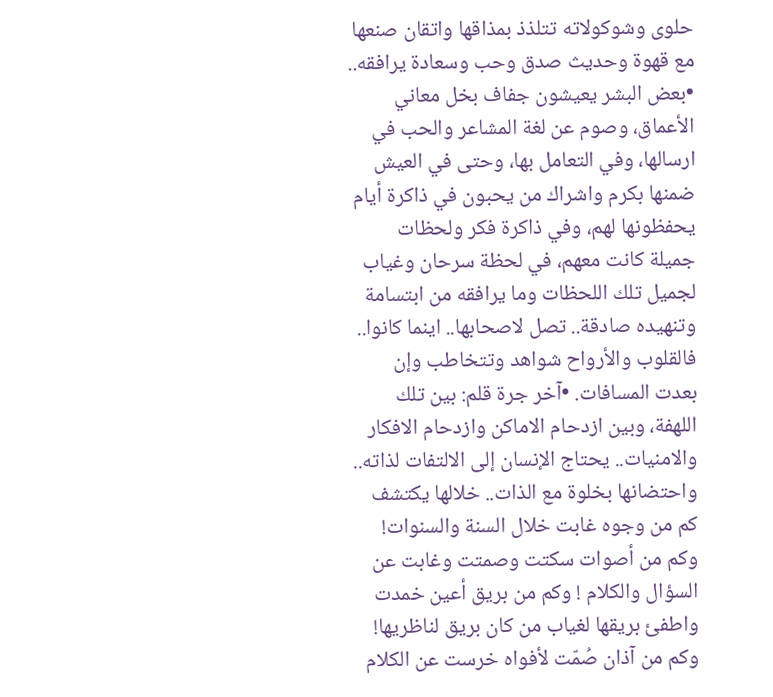حلوى وشوكولاته تتلذذ بمذاقها واتقان صنعها مع قهوة وحديث صدق وحب وسعادة يرافقه.. •بعض البشر يعيشون جفاف بخل معاني الأعماق، وصوم عن لغة المشاعر والحب في ارسالها، وفي التعامل بها، وحتى في العيش ضمنها بكرم واشراك من يحبون في ذاكرة أيام يحفظونها لهم، وفي ذاكرة فكر ولحظات جميلة كانت معهم، في لحظة سرحان وغياب لجميل تلك اللحظات وما يرافقه من ابتسامة وتنهيده صادقة.. تصل لاصحابها.. اينما كانوا.. فالقلوب والأرواح شواهد وتتخاطب وإن بعدت المسافات. •آخر جرة قلم: بين تلك اللهفة، وبين ازدحام الاماكن وازدحام الافكار والامنيات.. يحتاج الإنسان إلى الالتفات لذاته.. واحتضانها بخلوة مع الذات.. خلالها يكتشف كم من وجوه غابت خلال السنة والسنوات! وكم من أصوات سكتت وصمتت وغابت عن السؤال والكلام ! وكم من بريق أعين خمدت واطفئ بريقها لغياب من كان بريق لناظريها! وكم من آذان صُمّت لأفواه خرست عن الكلام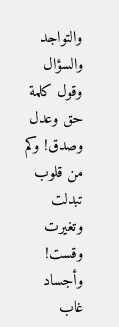والتواجد والسؤال وقول كلمة حق وعدل وصدق! وكم من قلوب تبدلت وتغيرت وقست! وأجساد غاب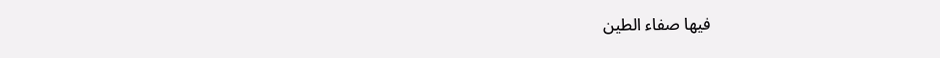فيها صفاء الطين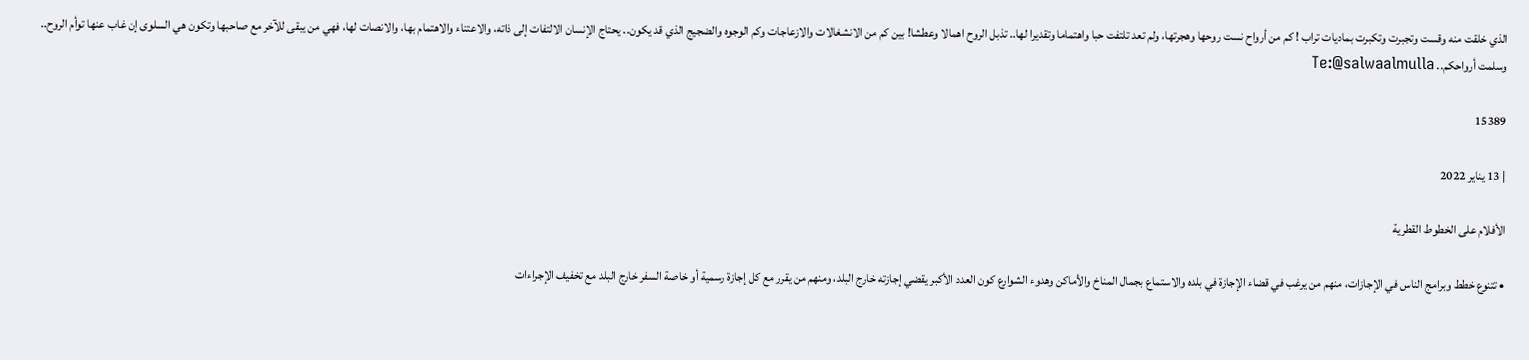الذي خلقت منه وقست وتجبرت وتكبرت بماديات تراب ! كم من أرواح نست روحها وهجرتها، ولم تعد تلتفت حبا واهتماما وتقديرا لها.. تذبل الروح اهمالا وعطشا! بين كم من الانشغالات والازعاجات وكم الوجوه والضجيج الذي قد يكون.. يحتاج الإنسان الالتفات إلى ذاته، والاعتناء والاهتمام بها، والانصات لها، فهي من يبقى للآخر مع صاحبها وتكون هي السلوى إن غاب عنها توأم الروح.. وسلمت أرواحكم.. Te:@salwaalmulla

15389

| 13 يناير 2022

الأفلام على الخطوط القطرية

• تتنوع خطط وبرامج الناس في الإجازات، منهم من يرغب في قضاء الإجازة في بلده والاستماع بجمال المناخ والأماكن وهدوء الشوارع كون العدد الأكبر يقضي إجازته خارج البلد، ومنهم من يقرر مع كل إجازة رسمية أو خاصة السفر خارج البلد مع تخفيف الإجراءات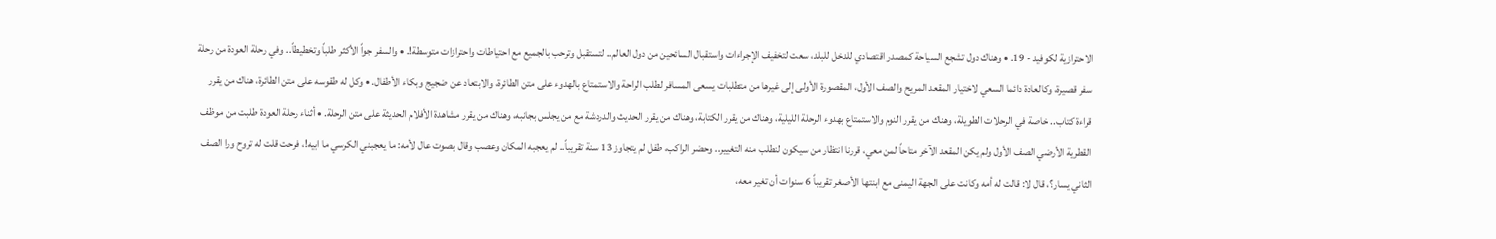الاحترازية لكوفيد - 19. • وهناك دول تشجع السياحة كمصدر اقتصادي للدخل للبلد، سعت لتخفيف الإجراءات واستقبال السائحين من دول العالم.. لتستقبل وترحب بالجميع مع احتياطات واحترازات متوسطة!. • والسفر جواً الأكثر طلباً وتخطيطاً.. وفي رحلة العودة من رحلة سفر قصيرة، وكالعادة دائما السعي لاختيار المقعد المريح والصف الأول، المقصورة الأولى إلى غيرها من متطلبات يسعى المسافر لطلب الراحة والاستمتاع بالهدوء على متن الطائرة، والابتعاد عن ضجيج وبكاء الأطفال. • وكل له طقوسه على متن الطائرة، هناك من يقرر قراءة كتاب.. خاصة في الرحلات الطويلة، وهناك من يقرر النوم والاستمتاع بهدوء الرحلة الليلية، وهناك من يقرر الكتابة، وهناك من يقرر الحديث والدردشة مع من يجلس بجانبه، وهناك من يقرر مشاهدة الأفلام الحديثة على متن الرحلة. • أثناء رحلة العودة طلبت من موظف القطرية الأرضي الصف الأول ولم يكن المقعد الآخر متاحاً لمن معي، قررنا انتظار من سيكون لنطلب منه التغيير.. وحضر الراكب، طفل لم يتجاوز 13 سنة تقريباً.. لم يعجبه المكان وعصب وقال بصوت عال لأمه: ما يعجبني الكرسي ما ابيه!، فرحت قلت له تروح ورا الصف الثاني يسار؟، قال لا: قالت له أمه وكانت على الجهة اليمنى مع ابنتها الأصغر تقريباً 6 سنوات أن تغير معه،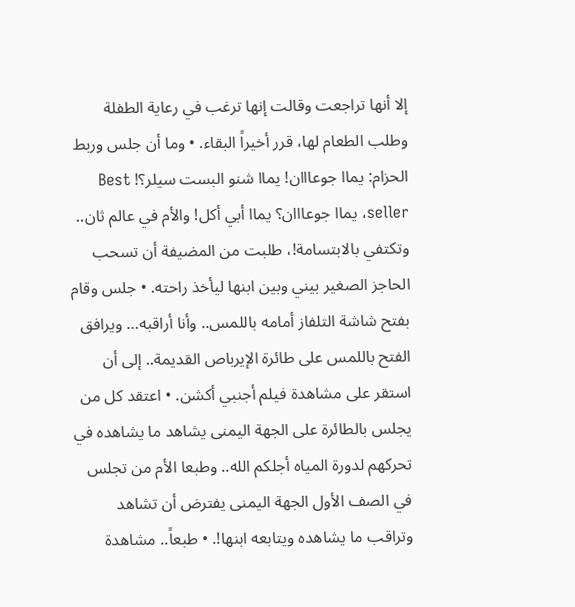إلا أنها تراجعت وقالت إنها ترغب في رعاية الطفلة وطلب الطعام لها، قرر أخيراً البقاء. • وما أن جلس وربط الحزام: يماا جوعااان! يماا شنو البست سيلر؟! Best seller، يماا جوعااان؟ يماا أبي أكل! والأم في عالم ثان.. وتكتفي بالابتسامة!، طلبت من المضيفة أن تسحب الحاجز الصغير بيني وبين ابنها ليأخذ راحته. • جلس وقام بفتح شاشة التلفاز أمامه باللمس.. وأنا أراقبه… ويرافق الفتح باللمس على طائرة الإيرباص القديمة.. إلى أن استقر على مشاهدة فيلم أجنبي أكشن. • اعتقد كل من يجلس بالطائرة على الجهة اليمنى يشاهد ما يشاهده في تحركهم لدورة المياه أجلكم الله.. وطبعا الأم من تجلس في الصف الأول الجهة اليمنى يفترض أن تشاهد وتراقب ما يشاهده ويتابعه ابنها!. • طبعاً.. مشاهدة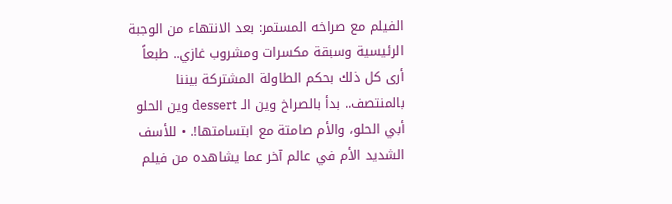الفيلم مع صراخه المستمر: بعد الانتهاء من الوجبة الرئيسية وسبقة مكسرات ومشروب غازي.. طبعاً أرى كل ذلك بحكم الطاولة المشتركة بيننا بالمنتصف.. بدأ بالصراخ وين الـ dessert وين الحلو أبي الحلو، والأم صامتة مع ابتسامتها!. • للأسف الشديد الأم في عالم آخر عما يشاهده من فيلم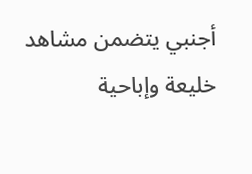أجنبي يتضمن مشاهد خليعة وإباحية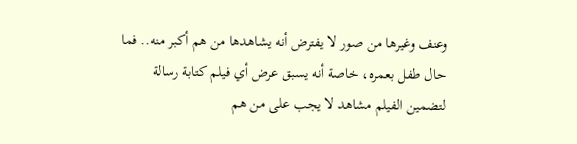وعنف وغيرها من صور لا يفترض أنه يشاهدها من هم أكبر منه.. فما حال طفل بعمره، خاصة أنه يسبق عرض أي فيلم كتابة رسالة لتضمين الفيلم مشاهد لا يجب على من هم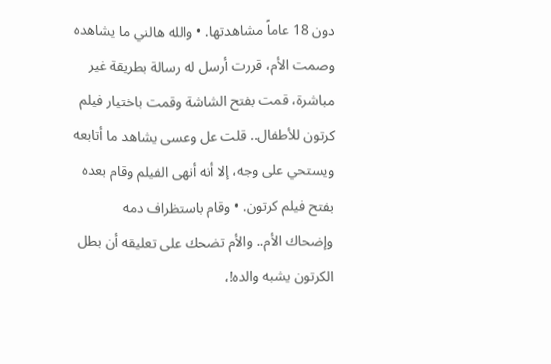دون 18 عاماً مشاهدتها. • والله هالني ما يشاهده وصمت الأم، قررت أرسل له رسالة بطريقة غير مباشرة، قمت بفتح الشاشة وقمت باختيار فيلم كرتون للأطفال.. قلت عل وعسى يشاهد ما أتابعه ويستحي على وجه، إلا أنه أنهى الفيلم وقام بعده بفتح فيلم كرتون. • وقام باستظراف دمه وإضحاك الأم.. والأم تضحك على تعليقه أن بطل الكرتون يشبه والده!،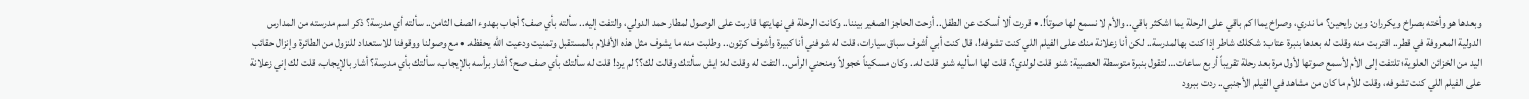وبعدها هو وأخته بصراخ ويكرران: وين رايحين؟ ما ندري، وصراخ يماا كم باقي على الرحلة يما اشكثر باقي.. والأم لا نسمع لها صوتاً!. • قررت ألا أسكت عن الطفل.. أزحت الحاجز الصغير بيننا.. وكانت الرحلة في نهايتها قاربت على الوصول لمطار حمد الدولي، والتفت إليه.. سألته بأي صف؟ أجاب بهدوء الصف الثامن.. سألته أي مدرسة؟ ذكر اسم مدرسته من المدارس الدولية المعروفة في قطر.. اقتربت منه وقلت له بعدها بنبرة عتاب: شكلك شاطر إذا كنت بهالمدرسة.. لكن أنا زعلانة منك على الفيلم اللي كنت تشوفه!، قال كنت أبي أشوف سباق سيارات، قلت له شوفني أنا كبيرة وأشوف كرتون.. وطلبت منه ما يشوف مثل هذه الأفلام بالمستقبل وتمنيت ودعيت الله يحفظه. • مع وصولنا ووقوفنا للاستعداد للنزول من الطائرة وإنزال حقائب اليد من الخزائن العلوية؛ تلتفت إلى الأم لأسمع صوتها لأول مرة بعد رحلة تقريباً أربع ساعات… لتقول بنبرة متوسطة العصبية: شنو قلت لولدي؟، قلت لها اسأليه شنو قلت له.. وكان مسكيناً خجولاً ومنحني الرأس.. التفت له وقلت له: ايش سألتك وقالت لك؟؟ لم يرد! قلت له سألتك بأي صف صح؟ أشار برأسه بالإيجاب، سألتك بأي مدرسة؟ أشار بالإيجاب، قلت لك إني زعلانة على الفيلم اللي كنت تشوفه، وقلت للأم ما كان من مشاهد في الفيلم الأجنبي.. ردت ببرود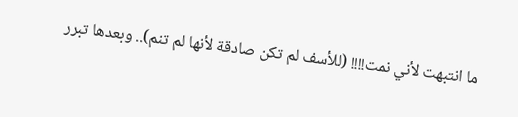ما انتبهت لأني نمت!!!! (للأسف لم تكن صادقة لأنها لم تنم).. وبعدها تبرر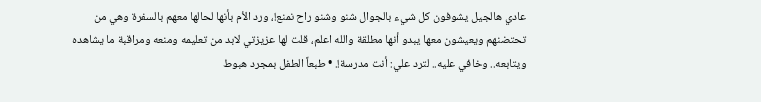عادي هالجيل يشوفون كل شيء بالجوال شنو وشنو راح نمنع!، ورد الأم بأنها لحالها معهم بالسفرة وهي من تحتضنهم ويعيشون معها يبدو أنها مطلقة والله اعلم، قلت لها عزيزتي لابد من تعليمه ومنعه ومراقبة ما يشاهده ويتابعه.. وخافي عليه.. لترد علي: أنت مدرسة!. • طبعاً الطفل بمجرد هبوط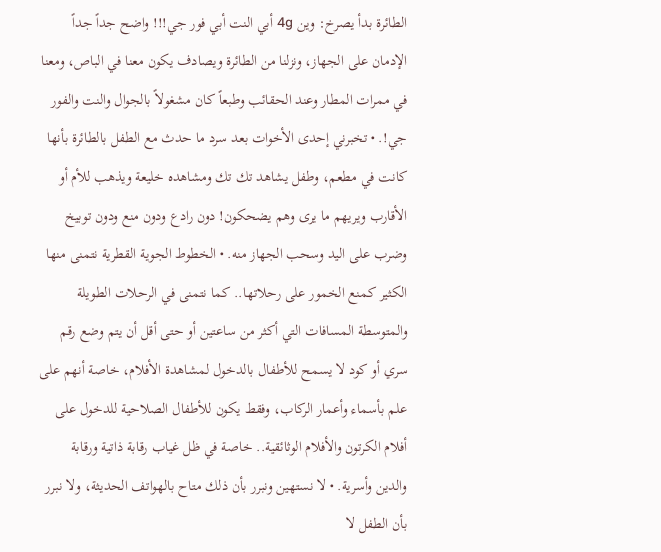الطائرة بدأ يصرخ: وين 4g أبي النت أبي فور جي!!! واضح جداً جداً الإدمان على الجهاز، ونزلنا من الطائرة ويصادف يكون معنا في الباص، ومعنا في ممرات المطار وعند الحقائب وطبعاً كان مشغولاً بالجوال والنت والفور جي!. • تخبرني إحدى الأخوات بعد سرد ما حدث مع الطفل بالطائرة بأنها كانت في مطعم، وطفل يشاهد تك تك ومشاهده خليعة ويذهب للأم أو الأقارب ويريهم ما يرى وهم يضحكون! دون رادع ودون منع ودون توبيخ وضرب على اليد وسحب الجهاز منه. • الخطوط الجوية القطرية نتمنى منها الكثير كمنع الخمور على رحلاتها.. كما نتمنى في الرحلات الطويلة والمتوسطة المسافات التي أكثر من ساعتين أو حتى أقل أن يتم وضع رقم سري أو كود لا يسمح للأطفال بالدخول لمشاهدة الأفلام، خاصة أنهم على علم بأسماء وأعمار الركاب، وفقط يكون للأطفال الصلاحية للدخول على أفلام الكرتون والأفلام الوثائقية.. خاصة في ظل غياب رقابة ذاتية ورقابة والدين وأسرية. • لا نستهين ونبرر بأن ذلك متاح بالهواتف الحديثة، ولا نبرر بأن الطفل لا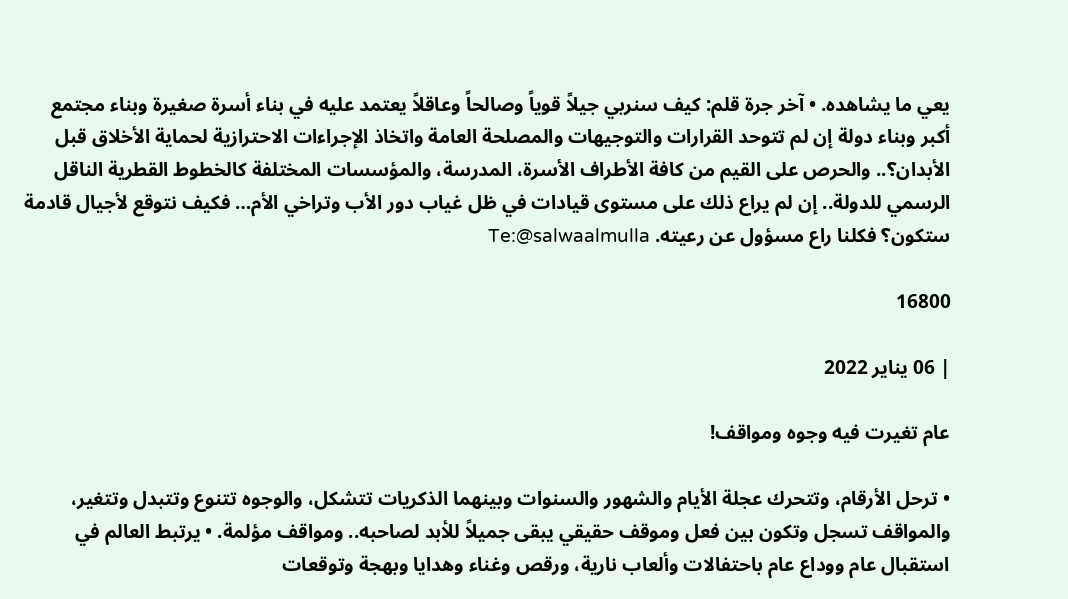يعي ما يشاهده. • آخر جرة قلم: كيف سنربي جيلاً قوياً وصالحاً وعاقلاً يعتمد عليه في بناء أسرة صغيرة وبناء مجتمع أكبر وبناء دولة إن لم تتوحد القرارات والتوجيهات والمصلحة العامة واتخاذ الإجراءات الاحترازية لحماية الأخلاق قبل الأبدان؟.. والحرص على القيم من كافة الأطراف الأسرة، المدرسة، والمؤسسات المختلفة كالخطوط القطرية الناقل الرسمي للدولة.. إن لم يراع ذلك على مستوى قيادات في ظل غياب دور الأب وتراخي الأم… فكيف نتوقع لأجيال قادمة ستكون؟ فكلنا راع مسؤول عن رعيته. Te:@salwaalmulla

16800

| 06 يناير 2022

عام تغيرت فيه وجوه ومواقف!

• ترحل الأرقام، وتتحرك عجلة الأيام والشهور والسنوات وبينهما الذكريات تتشكل، والوجوه تتنوع وتتبدل وتتغير، والمواقف تسجل وتكون بين فعل وموقف حقيقي يبقى جميلاً للأبد لصاحبه.. ومواقف مؤلمة. • يرتبط العالم في استقبال عام ووداع عام باحتفالات وألعاب نارية، ورقص وغناء وهدايا وبهجة وتوقعات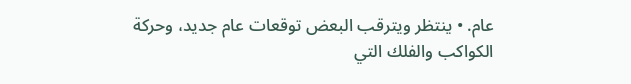عام. • ينتظر ويترقب البعض توقعات عام جديد، وحركة الكواكب والفلك التي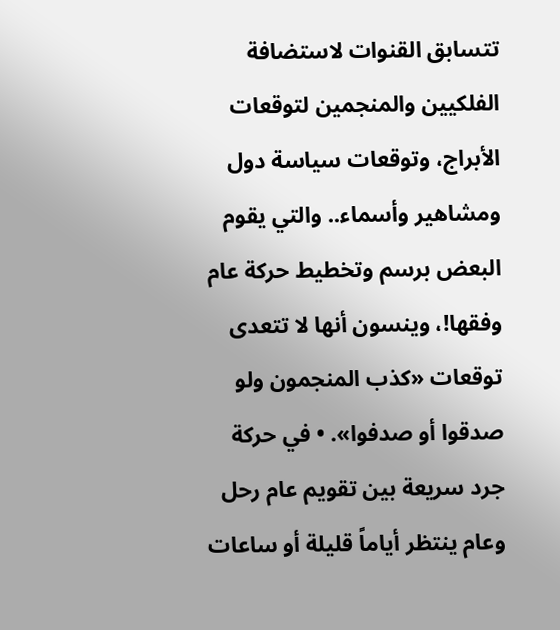تتسابق القنوات لاستضافة الفلكيين والمنجمين لتوقعات الأبراج، وتوقعات سياسة دول ومشاهير وأسماء.. والتي يقوم البعض برسم وتخطيط حركة عام وفقها!، وينسون أنها لا تتعدى توقعات «كذب المنجمون ولو صدقوا أو صدفوا». • في حركة جرد سريعة بين تقويم عام رحل وعام ينتظر أياماً قليلة أو ساعات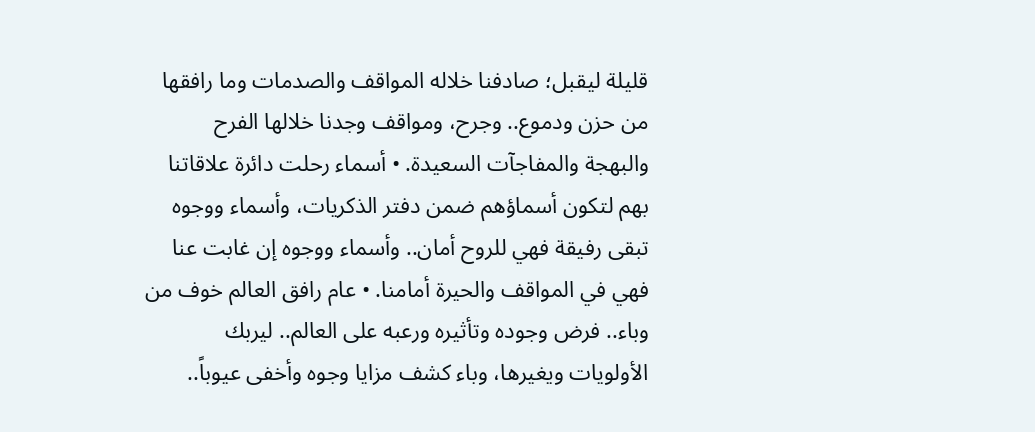قليلة ليقبل؛ صادفنا خلاله المواقف والصدمات وما رافقها من حزن ودموع.. وجرح، ومواقف وجدنا خلالها الفرح والبهجة والمفاجآت السعيدة. • أسماء رحلت دائرة علاقاتنا بهم لتكون أسماؤهم ضمن دفتر الذكريات، وأسماء ووجوه تبقى رفيقة فهي للروح أمان.. وأسماء ووجوه إن غابت عنا فهي في المواقف والحيرة أمامنا. • عام رافق العالم خوف من وباء.. فرض وجوده وتأثيره ورعبه على العالم.. ليربك الأولويات ويغيرها، وباء كشف مزايا وجوه وأخفى عيوباً..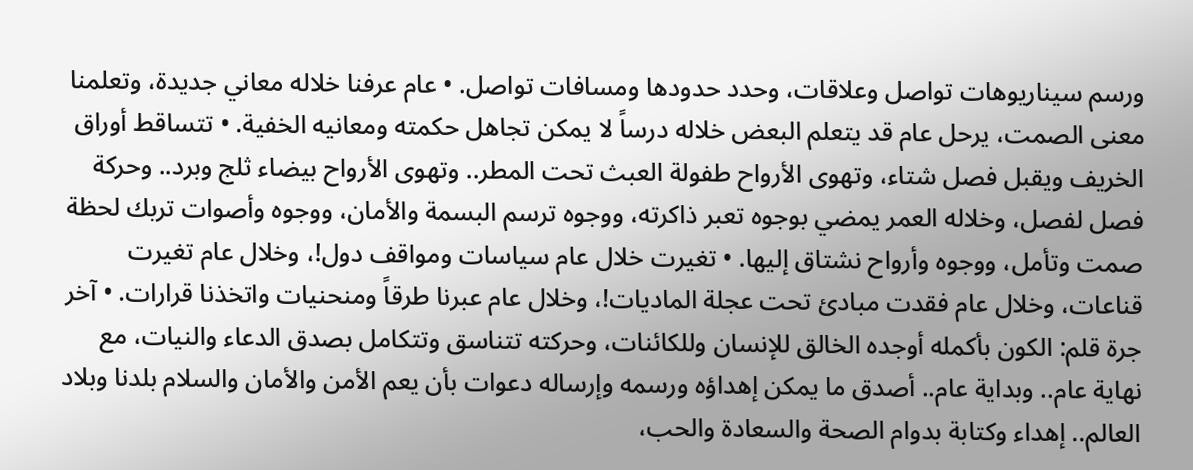ورسم سيناريوهات تواصل وعلاقات، وحدد حدودها ومسافات تواصل. • عام عرفنا خلاله معاني جديدة، وتعلمنا معنى الصمت، يرحل عام قد يتعلم البعض خلاله درساً لا يمكن تجاهل حكمته ومعانيه الخفية. • تتساقط أوراق الخريف ويقبل فصل شتاء، وتهوى الأرواح طفولة العبث تحت المطر.. وتهوى الأرواح بيضاء ثلج وبرد.. وحركة فصل لفصل، وخلاله العمر يمضي بوجوه تعبر ذاكرته، ووجوه ترسم البسمة والأمان، ووجوه وأصوات تربك لحظة صمت وتأمل، ووجوه وأرواح نشتاق إليها. • تغيرت خلال عام سياسات ومواقف دول!، وخلال عام تغيرت قناعات، وخلال عام فقدت مبادئ تحت عجلة الماديات!، وخلال عام عبرنا طرقاً ومنحنيات واتخذنا قرارات. • آخر جرة قلم: الكون بأكمله أوجده الخالق للإنسان وللكائنات، وحركته تتناسق وتتكامل بصدق الدعاء والنيات، مع نهاية عام.. وبداية عام.. أصدق ما يمكن إهداؤه ورسمه وإرساله دعوات بأن يعم الأمن والأمان والسلام بلدنا وبلاد العالم.. إهداء وكتابة بدوام الصحة والسعادة والحب،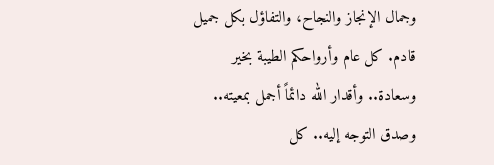وجمال الإنجاز والنجاح، والتفاؤل بكل جميل قادم. كل عام وأرواحكم الطيبة بخير وسعادة.. وأقدار الله دائماً أجمل بمعيته.. وصدق التوجه إليه.. كل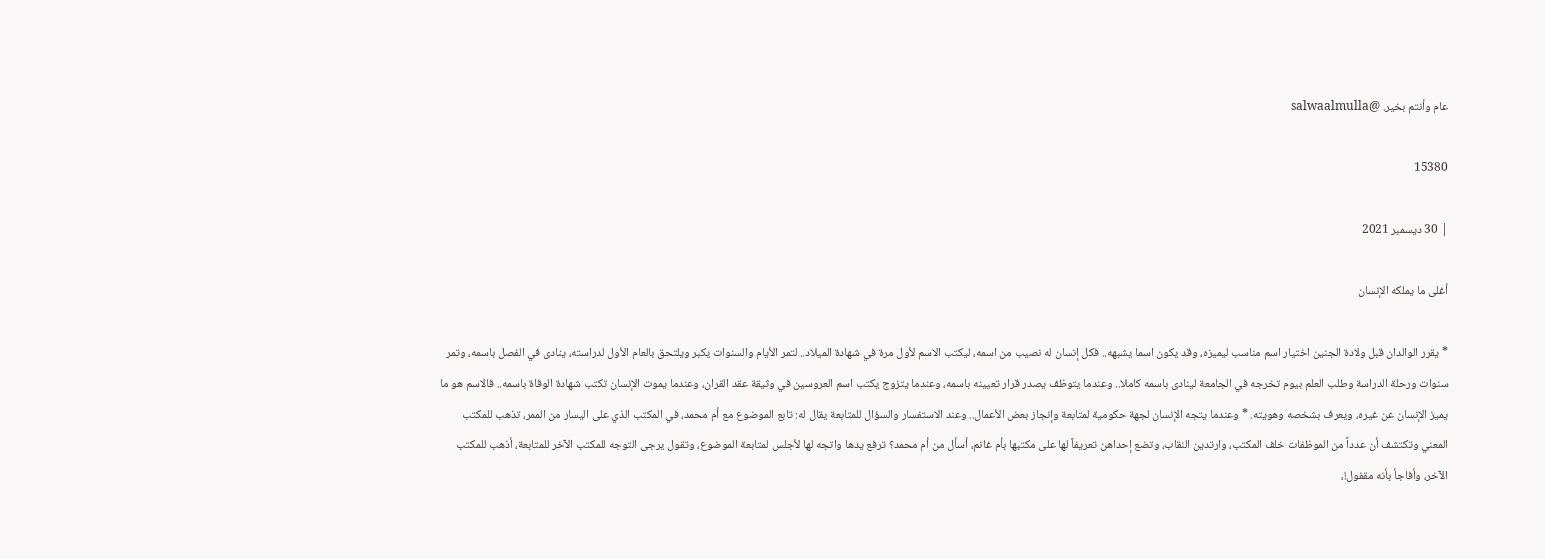عام وأنتم بخير. @salwaalmulla

15380

| 30 ديسمبر 2021

أغلى ما يملكه الإنسان

* يقرر الوالدان قبل ولادة الجنين اختيار اسم مناسب ليميزه، وقد يكون اسما يشبهه.. فكل إنسان له نصيب من اسمه، ليكتب الاسم لأول مرة في شهادة الميلاد.. لتمر الأيام والسنوات يكبر ويلتحق بالعام الأول لدراسته، ينادى في الفصل باسمه، وتمر سنوات ورحلة الدراسة وطلب العلم بيوم تخرجه في الجامعة لينادى باسمه كاملا.. وعندما يتوظف يصدر قرار تعيينه باسمه، وعندما يتزوج يكتب اسم العروسين في وثيقة عقد القران، وعندما يموت الإنسان تكتب شهادة الوفاة باسمه.. فالاسم هو ما يميز الإنسان عن غيره، ويعرف بشخصه وهويته. * وعندما يتجه الإنسان لجهة حكومية لمتابعة وإنجاز بعض الأعمال.. وعند الاستفسار والسؤال للمتابعة يقال له: تابع الموضوع مع أم محمد، في المكتب الذي على اليسار من الممر، تذهب للمكتب المعني وتكتشف أن عدداً من الموظفات خلف المكتب، وارتدين النقاب، وتضع إحداهن تعريفاً لها على مكتبها بأم غانم، أسأل من أم محمد؟ ترفع يدها واتجه لها لأجلس لمتابعة الموضوع، وتقول يرجى التوجه للمكتب الآخر للمتابعة، أذهب للمكتب الآخر، وأفاجأ بأنه مقفول!،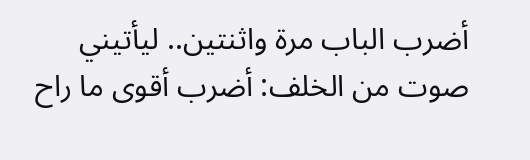أضرب الباب مرة واثنتين.. ليأتيني صوت من الخلف: أضرب أقوى ما راح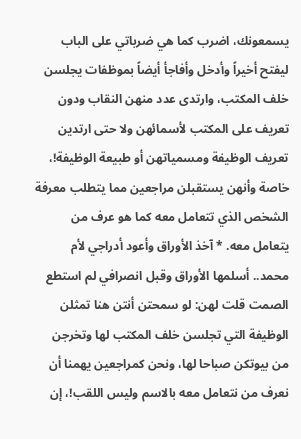يسمعونك، اضرب كما هي ضرباتي على الباب ليفتح أخيراً وأدخل وأفاجأ أيضاً بموظفات يجلسن خلف المكتب، وارتدى عدد منهن النقاب ودون تعريف على المكتب لأسمائهن ولا حتى ارتدين تعريف الوظيفة ومسمياتهن أو طبيعة الوظيفة!، خاصة وأنهن يستقبلن مراجعين مما يتطلب معرفة الشخص الذي تتعامل معه كما هو عرف من يتعامل معه. * آخذ الأوراق وأعود أدراجي لأم محمد.. أسلمها الأوراق وقبل انصرافي لم استطع الصمت قلت لهن: لو سمحتن أنتن هنا تمثلن الوظيفة التي تجلسن خلف المكتب لها وتخرجن من بيوتكن صباحا لها، ونحن كمراجعين يهمنا أن نعرف من نتعامل معه بالاسم وليس اللقب!، إن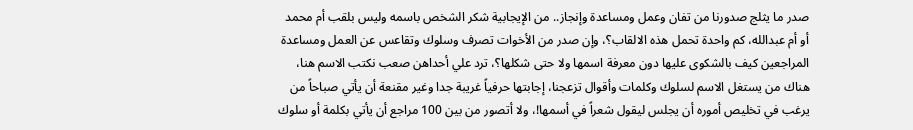صدر ما يثلج صدورنا من تفان وعمل ومساعدة وإنجاز.. من الإيجابية شكر الشخص باسمه وليس بلقب أم محمد أو أم عبدالله، كم واحدة تحمل هذه الالقاب؟، وإن صدر من الأخوات تصرف وسلوك وتقاعس عن العمل ومساعدة المراجعين كيف بالشكوى عليها دون معرفة اسمها ولا حتى شكلها؟، ترد علي أحداهن صعب نكتب الاسم هنا، هناك من يستغل الاسم لسلوك وكلمات وأقوال تزعجنا، إجابتها حرفياً غريبة جدا وغير مقنعة أن يأتي صباحاً من يرغب في تخليص أموره أن يجلس ليقول شعراً في أسمها!، ولا أتصور من بين 100 مراجع أن يأتي بكلمة أو سلوك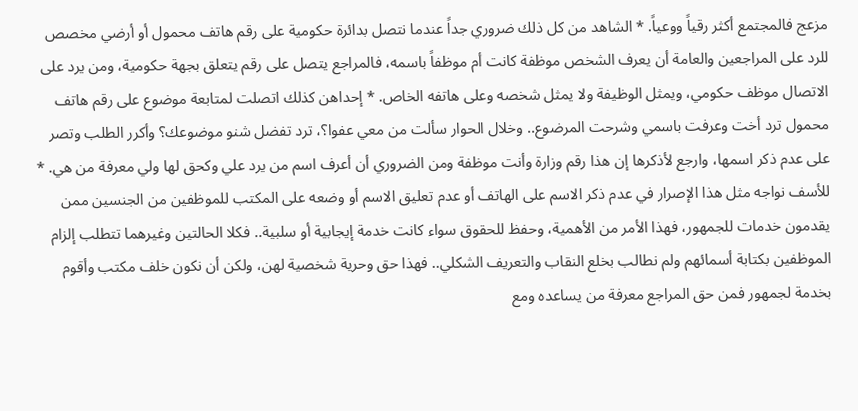مزعج فالمجتمع أكثر رقياً ووعياً. * الشاهد من كل ذلك ضروري جداً عندما نتصل بدائرة حكومية على رقم هاتف محمول أو أرضي مخصص للرد على المراجعين والعامة أن يعرف الشخص موظفة كانت أم موظفاً باسمه، فالمراجع يتصل على رقم يتعلق بجهة حكومية، ومن يرد على الاتصال موظف حكومي، ويمثل الوظيفة ولا يمثل شخصه وعلى هاتفه الخاص. * إحداهن كذلك اتصلت لمتابعة موضوع على رقم هاتف محمول ترد أخت وعرفت باسمي وشرحت المرضوع.. وخلال الحوار سألت من معي عفوا؟، ترد تفضل شنو موضوعك؟ وأكرر الطلب وتصر على عدم ذكر اسمها، وارجع لأذكرها إن هذا رقم وزارة وأنت موظفة ومن الضروري أن أعرف اسم من يرد علي وكحق لها ولي معرفة من هي. * للأسف نواجه مثل هذا الإصرار في عدم ذكر الاسم على الهاتف أو عدم تعليق الاسم أو وضعه على المكتب للموظفين من الجنسين ممن يقدمون خدمات للجمهور، فهذا الأمر من الأهمية، وحفظ للحقوق سواء كانت خدمة إيجابية أو سلبية.. فكلا الحالتين وغيرهما تتطلب إلزام الموظفين بكتابة أسمائهم ولم نطالب بخلع النقاب والتعريف الشكلي.. فهذا حق وحرية شخصية لهن، ولكن أن نكون خلف مكتب وأقوم بخدمة لجمهور فمن حق المراجع معرفة من يساعده ومع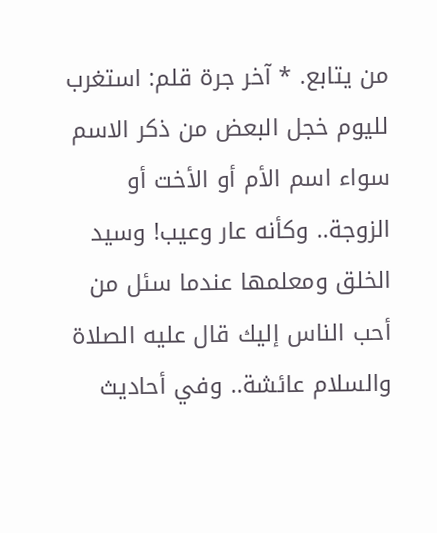من يتابع. * آخر جرة قلم: استغرب لليوم خجل البعض من ذكر الاسم سواء اسم الأم أو الأخت أو الزوجة.. وكأنه عار وعيب! وسيد الخلق ومعلمها عندما سئل من أحب الناس إليك قال عليه الصلاة والسلام عائشة.. وفي أحاديث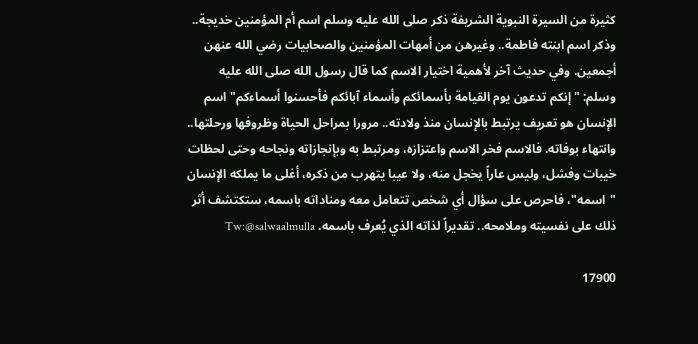كثيرة من السيرة النبوية الشريفة ذكر صلى الله عليه وسلم اسم أم المؤمنين خديجة.. وذكر اسم ابنته فاطمة.. وغيرهن من أمهات المؤمنين والصحابيات رضي الله عنهن أجمعين. وفي حديث آخر لأهمية اختيار الاسم كما قال رسول الله صلى الله عليه وسلم: "إنكم تدعون يوم القيامة بأسمائكم وأسماء آبائكم فأحسنوا أسماءكم" اسم الإنسان هو تعريف يرتبط بالإنسان منذ ولادته.. مرورا بمراحل الحياة وظروفها ورحلتها.. وانتهاء بوفاته. فالاسم فخر الاسم واعتزازه، ومرتبط به وبإنجازاته ونجاحه وحتى لحظات خيبات وفشل، وليس عاراً يخجل منه، ولا عيبا يتهرب من ذكره، أغلى ما يملكه الإنسان "اسمه"، فاحرص على سؤال أي شخص تتعامل معه ومناداته باسمه، ستكتشف أثر ذلك على نفسيته وملامحه.. تقديراً لذاته الذي يُعرف باسمه. Tw:@salwaalmulla

17900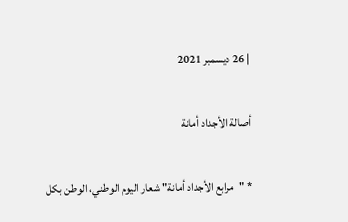| 26 ديسمبر 2021

أصالة الأجداد أمانة

* "مرابع الأجداد أمانة" شعار اليوم الوطني، الوطن بكل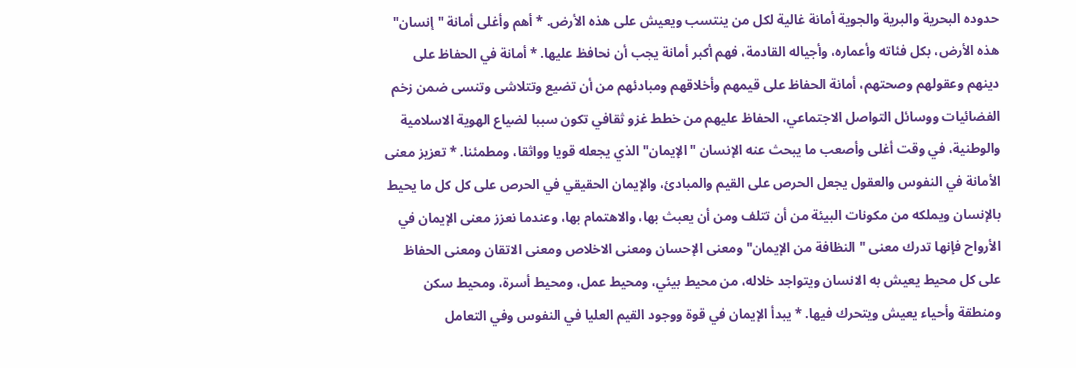حدوده البحرية والبرية والجوية أمانة غالية لكل من ينتسب ويعيش على هذه الأرض. * أهم وأغلى أمانة "إنسان" هذه الأرض، بكل فئاته وأعماره، وأجياله القادمة، فهم أكبر أمانة يجب أن نحافظ عليها. * أمانة في الحفاظ على دينهم وعقولهم وصحتهم، أمانة الحفاظ على قيمهم وأخلاقهم ومبادئهم من أن تضيع وتتلاشى وتنسى ضمن زخم الفضائيات ووسائل التواصل الاجتماعي، الحفاظ عليهم من خطط غزو ثقافي تكون سببا لضياع الهوية الاسلامية والوطنية، في وقت أغلى وأصعب ما يبحث عنه الإنسان "الإيمان" الذي يجعله قويا وواثقا، ومطمئنا. * تعزيز معنى الأمانة في النفوس والعقول يجعل الحرص على القيم والمبادئ، والإيمان الحقيقي في الحرص على كل كل ما يحيط بالإنسان ويملكه من مكونات البيئة من أن تتلف ومن أن يعبث بها، والاهتمام بها، وعندما نعزز معنى الإيمان في الأرواح فإنها تدرك معنى "النظافة من الإيمان" ومعنى الإحسان ومعنى الاخلاص ومعنى الاتقان ومعنى الحفاظ على كل محيط يعيش به الانسان ويتواجد خلاله، من محيط بيئي، ومحيط عمل، ومحيط أسرة، ومحيط سكن ومنطقة وأحياء يعيش ويتحرك فيها. * يبدأ الإيمان في قوة ووجود القيم العليا في النفوس وفي التعامل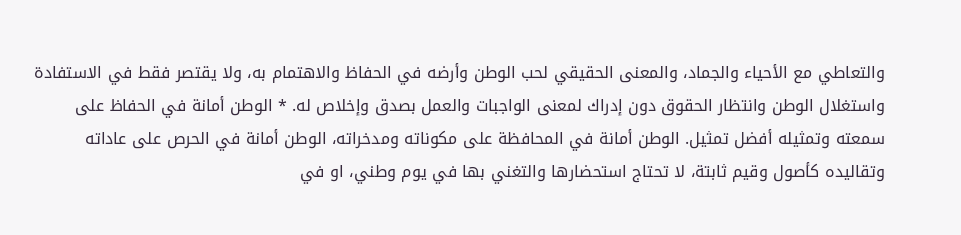والتعاطي مع الأحياء والجماد، والمعنى الحقيقي لحب الوطن وأرضه في الحفاظ والاهتمام به، ولا يقتصر فقط في الاستفادة واستغلال الوطن وانتظار الحقوق دون إدراك لمعنى الواجبات والعمل بصدق وإخلاص له. * الوطن أمانة في الحفاظ على سمعته وتمثيله أفضل تمثيل. الوطن أمانة في المحافظة على مكوناته ومدخراته، الوطن أمانة في الحرص على عاداته وتقاليده كأصول وقيم ثابتة، لا تحتاج استحضارها والتغني بها في يوم وطني، او في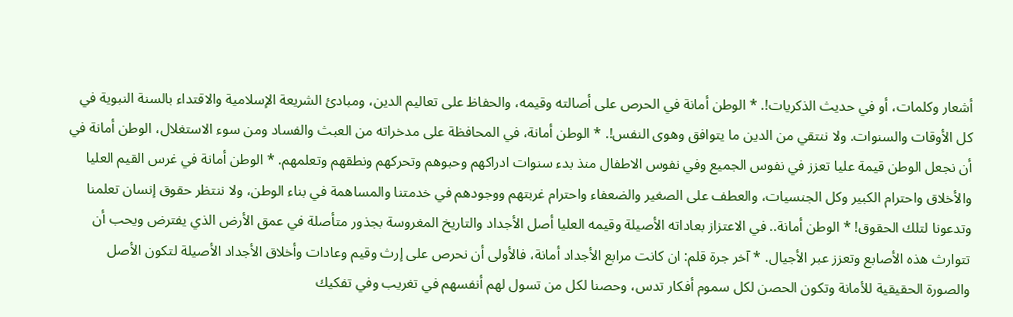أشعار وكلمات، أو في حديث الذكريات!. * الوطن أمانة في الحرص على أصالته وقيمه، والحفاظ على تعاليم الدين، ومبادئ الشريعة الإسلامية والاقتداء بالسنة النبوية في كل الأوقات والسنوات. ولا ننتقي من الدين ما يتوافق وهوى النفس!. * الوطن أمانة، في المحافظة على مدخراته من العبث والفساد ومن سوء الاستغلال، الوطن أمانة في أن نجعل الوطن قيمة عليا تعزز في نفوس الجميع وفي نفوس الاطفال منذ بدء سنوات ادراكهم وحبوهم وتحركهم ونطقهم وتعلمهم. * الوطن أمانة في غرس القيم العليا والأخلاق واحترام الكبير وكل الجنسيات، والعطف على الصغير والضعفاء واحترام غربتهم ووجودهم في خدمتنا والمساهمة في بناء الوطن، ولا ننتظر حقوق إنسان تعلمنا وتدعونا لتلك الحقوق! * الوطن أمانة.. في الاعتزاز بعاداته الأصيلة وقيمه العليا أصل الأجداد والتاريخ المغروسة بجذور متأصلة في عمق الأرض الذي يفترض ويحب أن تتوارث هذه الأصابع وتعزز عبر الأجيال. * آخر جرة قلم: ان كانت مرابع الأجداد أمانة، فالأولى أن نحرص على إرث وقيم وعادات وأخلاق الأجداد الأصيلة لتكون الأصل والصورة الحقيقية للأمانة وتكون الحصن لكل سموم أفكار تدس، وحصنا لكل من تسول لهم أنفسهم في تغريب وفي تفكيك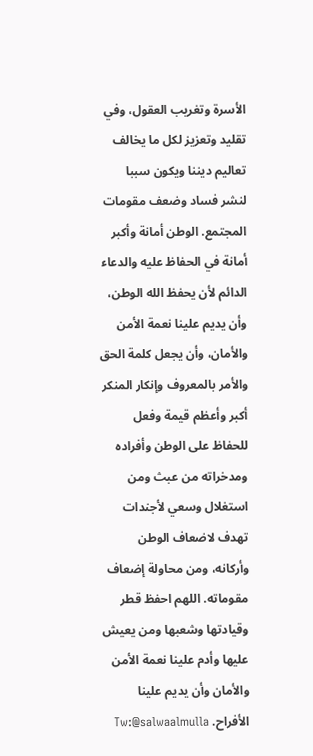الأسرة وتغريب العقول، وفي تقليد وتعزيز لكل ما يخالف تعاليم ديننا ويكون سببا لنشر فساد وضعف مقومات المجتمع. الوطن أمانة وأكبر أمانة في الحفاظ عليه والدعاء الدائم لأن يحفظ الله الوطن، وأن يديم علينا نعمة الأمن والأمان، وأن يجعل كلمة الحق والأمر بالمعروف وإنكار المنكر أكبر وأعظم قيمة وفعل للحفاظ على الوطن وأفراده ومدخراته من عبث ومن استغلال وسعي لأجندات تهدف لاضعاف الوطن وأركانه، ومن محاولة إضعاف مقوماته. اللهم احفظ قطر وقيادتها وشعبها ومن يعيش عليها وأدم علينا نعمة الأمن والأمان وأن يديم علينا الأفراح. Tw:@salwaalmulla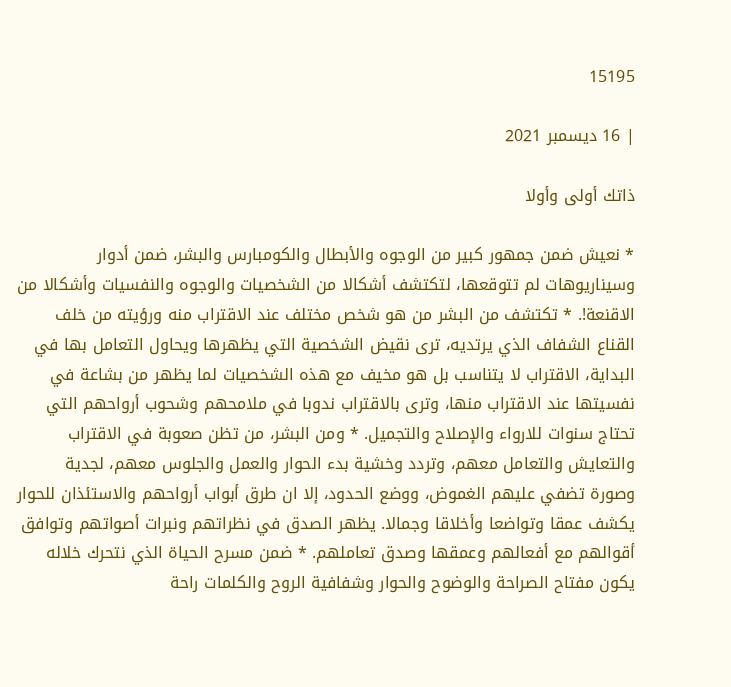15195

| 16 ديسمبر 2021

ذاتك أولى وأولا

* نعيش ضمن جمهور كبير من الوجوه والأبطال والكومبارس والبشر، ضمن أدوار وسيناريوهات لم تتوقعها، لتكتشف أشكالا من الشخصيات والوجوه والنفسيات وأشكالا من الاقنعة!. * تكتشف من البشر من هو شخص مختلف عند الاقتراب منه ورؤيته من خلف القناع الشفاف الذي يرتديه، ترى نقيض الشخصية التي يظهرها ويحاول التعامل بها في البداية، الاقتراب لا يتناسب بل هو مخيف مع هذه الشخصيات لما يظهر من بشاعة في نفسيتها عند الاقتراب منها، وترى بالاقتراب ندوبا في ملامحهم وشحوب أرواحهم التي تحتاج سنوات للارواء والإصلاح والتجميل. * ومن البشر، من تظن صعوبة في الاقتراب والتعايش والتعامل معهم، وتردد وخشية بدء الحوار والعمل والجلوس معهم، لجدية وصورة تضفي عليهم الغموض، ووضع الحدود، إلا ان طرق أبواب أرواحهم والاستئذان للحوار يكشف عمقا وتواضعا وأخلاقا وجمالا. يظهر الصدق في نظراتهم ونبرات أصواتهم وتوافق أقوالهم مع أفعالهم وعمقها وصدق تعاملهم. * ضمن مسرح الحياة الذي نتحرك خلاله يكون مفتاح الصراحة والوضوح والحوار وشفافية الروح والكلمات راحة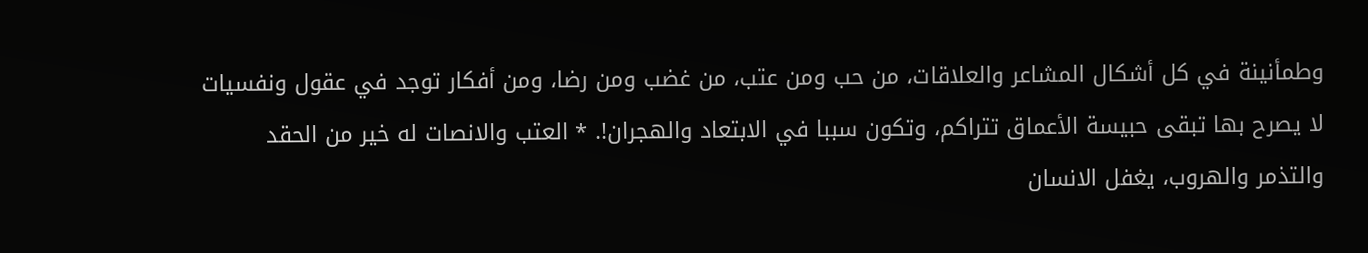وطمأنينة في كل أشكال المشاعر والعلاقات، من حب ومن عتب، من غضب ومن رضا، ومن أفكار توجد في عقول ونفسيات لا يصرح بها تبقى حبيسة الأعماق تتراكم، وتكون سببا في الابتعاد والهجران!. * العتب والانصات له خير من الحقد والتذمر والهروب، يغفل الانسان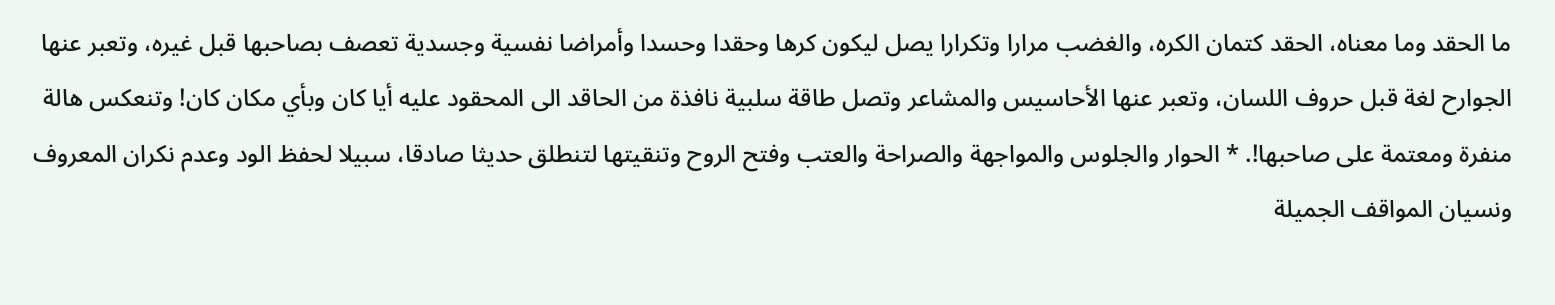ما الحقد وما معناه، الحقد كتمان الكره، والغضب مرارا وتكرارا يصل ليكون كرها وحقدا وحسدا وأمراضا نفسية وجسدية تعصف بصاحبها قبل غيره، وتعبر عنها الجوارح لغة قبل حروف اللسان، وتعبر عنها الأحاسيس والمشاعر وتصل طاقة سلبية نافذة من الحاقد الى المحقود عليه أيا كان وبأي مكان كان! وتنعكس هالة منفرة ومعتمة على صاحبها!. * الحوار والجلوس والمواجهة والصراحة والعتب وفتح الروح وتنقيتها لتنطلق حديثا صادقا، سبيلا لحفظ الود وعدم نكران المعروف ونسيان المواقف الجميلة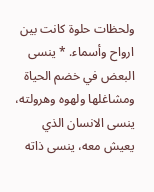ولحظات حلوة كانت بين ارواح وأسماء. * ينسى البعض في خضم الحياة ومشاغلها ولهوه وهرولته، ينسى الانسان الذي يعيش معه، ينسى ذاته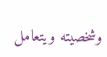وشخصيته ويتعامل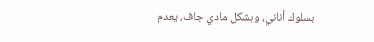بسلوك أناني، وبشكل مادي جاف، يعدم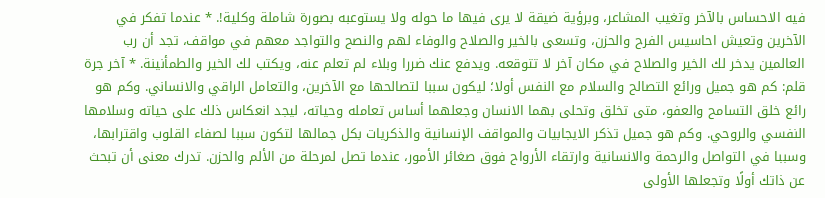فيه الاحساس بالآخر وتغيب المشاعر، وبرؤية ضيقة لا يرى فيها ما حوله ولا يستوعبه بصورة شاملة وكلية!. * عندما تفكر في الآخرين وتعيش احاسيس الفرح والحزن، وتسعى بالخير والصلاح والوفاء لهم والنصح والتواجد معهم في مواقف، تجد أن رب العالمين يدخر لك الخير والصلاح في مكان آخر لا تتوقعه. ويدفع عنك ضررا وبلاء لم تعلم عنه، ويكتب لك الخير والطمأنينة. * آخر جرة قلم: كم هو جميل ورائع التصالح والسلام مع النفس أولا؛ ليكون سببا لتصالحها مع الآخرين، والتعامل الراقي والانساني. وكم هو رائع خلق التسامح والعفو، متى تخلق وتحلى بهما الانسان وجعلهما أساس تعامله وحياته، ليجد انعكاس ذلك على حياته وسلامها النفسي والروحي. وكم هو جميل تذكر الايجابيات والمواقف الإنسانية والذكريات بكل جمالها لتكون سببا لصفاء القلوب واقترابها، وسببا في التواصل والرحمة والانسانية وارتقاء الأرواح فوق صغائر الأمور، عندما تصل لمرحلة من الألم والحزن. تدرك معنى أن تبحث عن ذاتك أولًا وتجعلها الأولى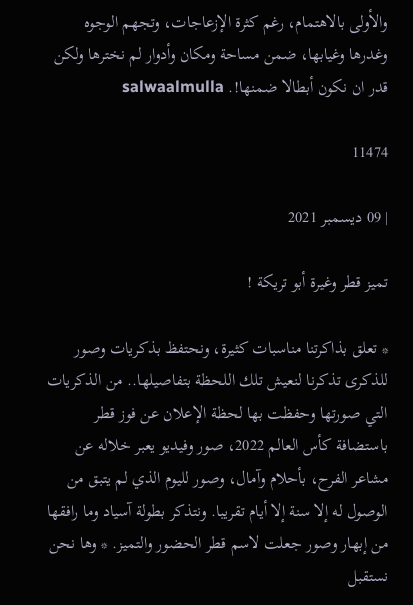والأولى بالاهتمام، رغم كثرة الإزعاجات، وتجهم الوجوه وغدرها وغيابها، ضمن مساحة ومكان وأدوار لم نخترها ولكن قدر ان نكون أبطالا ضمنها!. salwaalmulla

11474

| 09 ديسمبر 2021

تميز قطر وغيرة أبو تريكة !

* تعلق بذاكرتنا مناسبات كثيرة، ونحتفظ بذكريات وصور للذكرى تذكرنا لنعيش تلك اللحظة بتفاصيلها.. من الذكريات التي صورتها وحفظت بها لحظة الإعلان عن فوز قطر باستضافة كأس العالم 2022، صور وفيديو يعبر خلاله عن مشاعر الفرح، بأحلام وآمال، وصور لليوم الذي لم يتبق من الوصول له إلا سنة إلا أيام تقريبا. ونتذكر بطولة آسياد وما رافقها من إبهار وصور جعلت لاسم قطر الحضور والتميز. * وها نحن نستقبل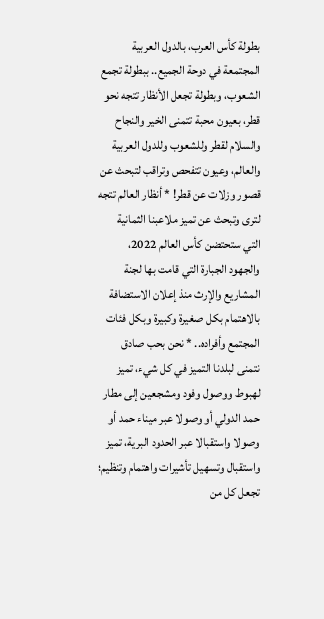بطولة كأس العرب، بالدول العربية المجتمعة في دوحة الجميع.. ببطولة تجمع الشعوب، وبطولة تجعل الأنظار تتجه نحو قطر، بعيون محبة تتمنى الخير والنجاح والسلام لقطر وللشعوب وللدول العربية والعالم، وعيون تتفحص وتراقب لتبحث عن قصور وزلات عن قطر! * أنظار العالم تتجه لترى وتبحث عن تميز ملاعبنا الثمانية التي ستحتضن كأس العالم 2022، والجهود الجبارة التي قامت بها لجنة المشاريع والإرث منذ إعلان الاستضافة بالاهتمام بكل صغيرة وكبيرة وبكل فئات المجتمع وأفراده.. * نحن بحب صادق نتمنى لبلدنا التميز في كل شيء، تميز لهبوط ووصول وفود ومشجعين إلى مطار حمد الدولي أو وصولا عبر ميناء حمد أو وصولا واستقبالا عبر الحدود البرية، تميز واستقبال وتسهيل تأشيرات واهتمام وتنظيم؛ تجعل كل من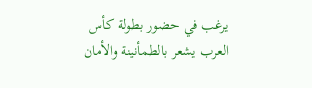يرغب في حضور بطولة كأس العرب يشعر بالطمأنينة والأمان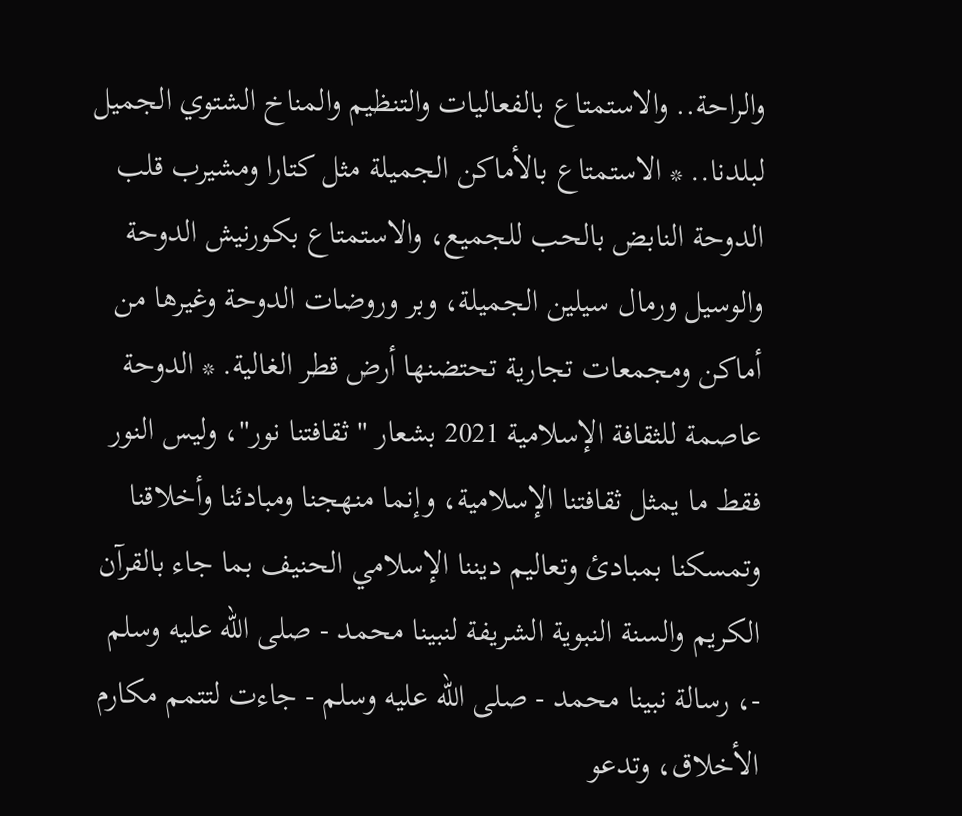والراحة.. والاستمتاع بالفعاليات والتنظيم والمناخ الشتوي الجميل لبلدنا.. * الاستمتاع بالأماكن الجميلة مثل كتارا ومشيرب قلب الدوحة النابض بالحب للجميع، والاستمتاع بكورنيش الدوحة والوسيل ورمال سيلين الجميلة، وبر وروضات الدوحة وغيرها من أماكن ومجمعات تجارية تحتضنها أرض قطر الغالية. * الدوحة عاصمة للثقافة الإسلامية 2021 بشعار " ثقافتنا نور"، وليس النور فقط ما يمثل ثقافتنا الإسلامية، وإنما منهجنا ومبادئنا وأخلاقنا وتمسكنا بمبادئ وتعاليم ديننا الإسلامي الحنيف بما جاء بالقرآن الكريم والسنة النبوية الشريفة لنبينا محمد - صلى الله عليه وسلم -، رسالة نبينا محمد - صلى الله عليه وسلم - جاءت لتتمم مكارم الأخلاق، وتدعو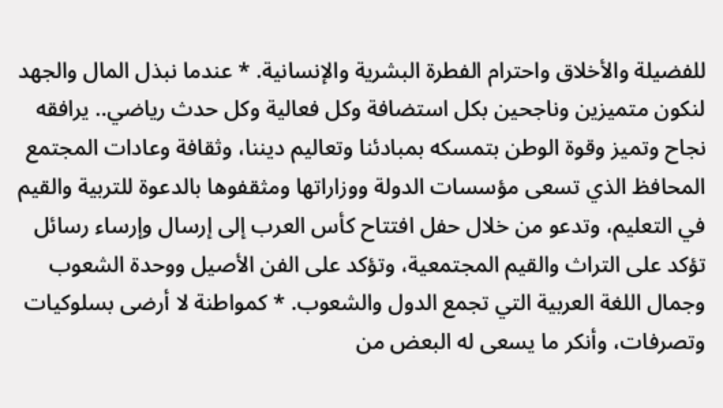للفضيلة والأخلاق واحترام الفطرة البشرية والإنسانية. * عندما نبذل المال والجهد لنكون متميزين وناجحين بكل استضافة وكل فعالية وكل حدث رياضي.. يرافقه نجاح وتميز وقوة الوطن بتمسكه بمبادئنا وتعاليم ديننا، وثقافة وعادات المجتمع المحافظ الذي تسعى مؤسسات الدولة ووزاراتها ومثقفوها بالدعوة للتربية والقيم في التعليم، وتدعو من خلال حفل افتتاح كأس العرب إلى إرسال وإرساء رسائل تؤكد على التراث والقيم المجتمعية، وتؤكد على الفن الأصيل ووحدة الشعوب وجمال اللغة العربية التي تجمع الدول والشعوب. * كمواطنة لا أرضى بسلوكيات وتصرفات، وأنكر ما يسعى له البعض من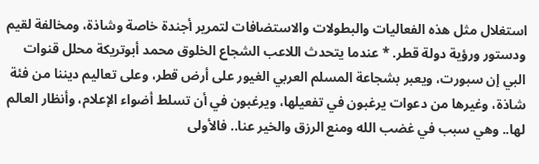استغلال مثل هذه الفعاليات والبطولات والاستضافات لتمرير أجندة خاصة وشاذة، ومخالفة لقيم ودستور ورؤية دولة قطر. * عندما يتحدث اللاعب الشجاع الخلوق محمد أبوتريكة محلل قنوات البي إن سبورت، ويعبر بشجاعة المسلم العربي الغيور على أرض قطر، وعلى تعاليم ديننا من فئة شاذة، وغيرها من دعوات يرغبون في تفعيلها، ويرغبون في أن تسلط أضواء الإعلام، وأنظار العالم لها.. وهي سبب في غضب الله ومنع الرزق والخير عنا.. فالأولى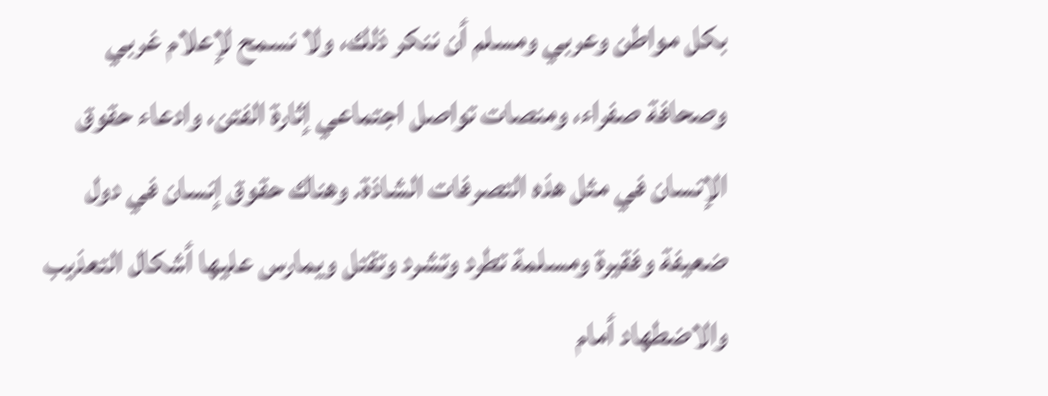بكل مواطن وعربي ومسلم أن ننكر ذلك، ولا نسمح لإعلام غربي وصحافة صفراء، ومنصات تواصل اجتماعي إثارة الفتن، وادعاء حقوق الإنسان في مثل هذه التصرفات الشاذة. وهناك حقوق إنسان في دول ضعيفة وفقيرة ومسلمة تطرد وتشرد وتقتل ويمارس عليها أشكال التعذيب والاضطهاد أمام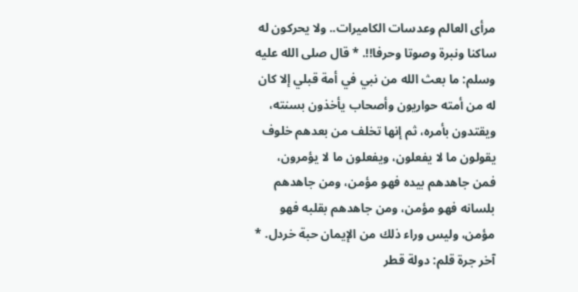مرأى العالم وعدسات الكاميرات.. ولا يحركون له ساكنا ونبرة وصوتا وحرفا!!. * قال صلى الله عليه وسلم: ما بعث الله من نبي في أمة قبلي إلا كان له من أمته حواريون وأصحاب يأخذون بسنته، ويقتدون بأمره، ثم إنها تخلف من بعدهم خلوف يقولون ما لا يفعلون، ويفعلون ما لا يؤمرون، فمن جاهدهم بيده فهو مؤمن، ومن جاهدهم بلسانه فهو مؤمن، ومن جاهدهم بقلبه فهو مؤمن، وليس وراء ذلك من الإيمان حبة خردل. * آخر جرة قلم: دولة قطر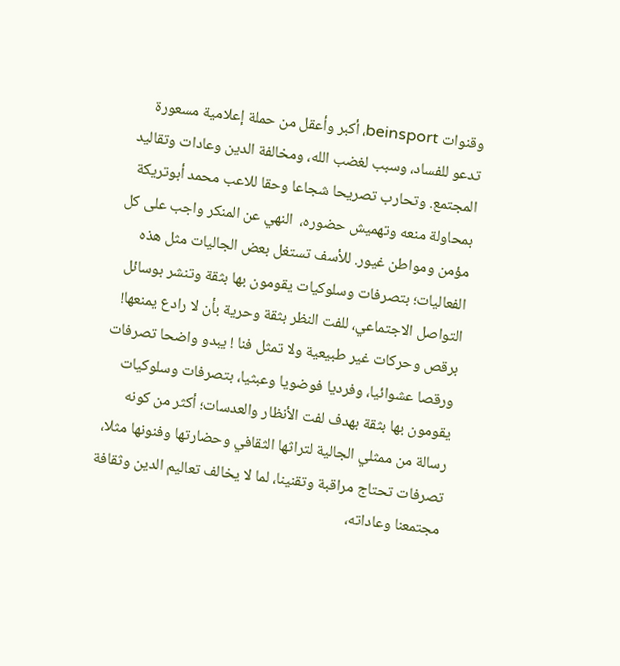وقنوات beinsport، أكبر وأعقل من حملة إعلامية مسعورة تدعو للفساد، وسبب لغضب الله، ومخالفة الدين وعادات وتقاليد المجتمع. وتحارب تصريحا شجاعا وحقا للاعب محمد أبوتريكة بمحاولة منعه وتهميش حضوره،  النهي عن المنكر واجب على كل مؤمن ومواطن غيور. للأسف تستغل بعض الجاليات مثل هذه الفعاليات؛ بتصرفات وسلوكيات يقومون بها بثقة وتنشر بوسائل التواصل الاجتماعي، للفت النظر بثقة وحرية بأن لا رادع يمنعها! برقص وحركات غير طبيعية ولا تمثل فنا ! يبدو واضحا تصرفات ورقصا عشوائيا، وفرديا فوضويا وعبثيا، بتصرفات وسلوكيات يقومون بها بثقة بهدف لفت الأنظار والعدسات؛ أكثر من كونه رسالة من ممثلي الجالية لتراثها الثقافي وحضارتها وفنونها مثلا، تصرفات تحتاج مراقبة وتقنينا، لما لا يخالف تعاليم الدين وثقافة مجتمعنا وعاداته،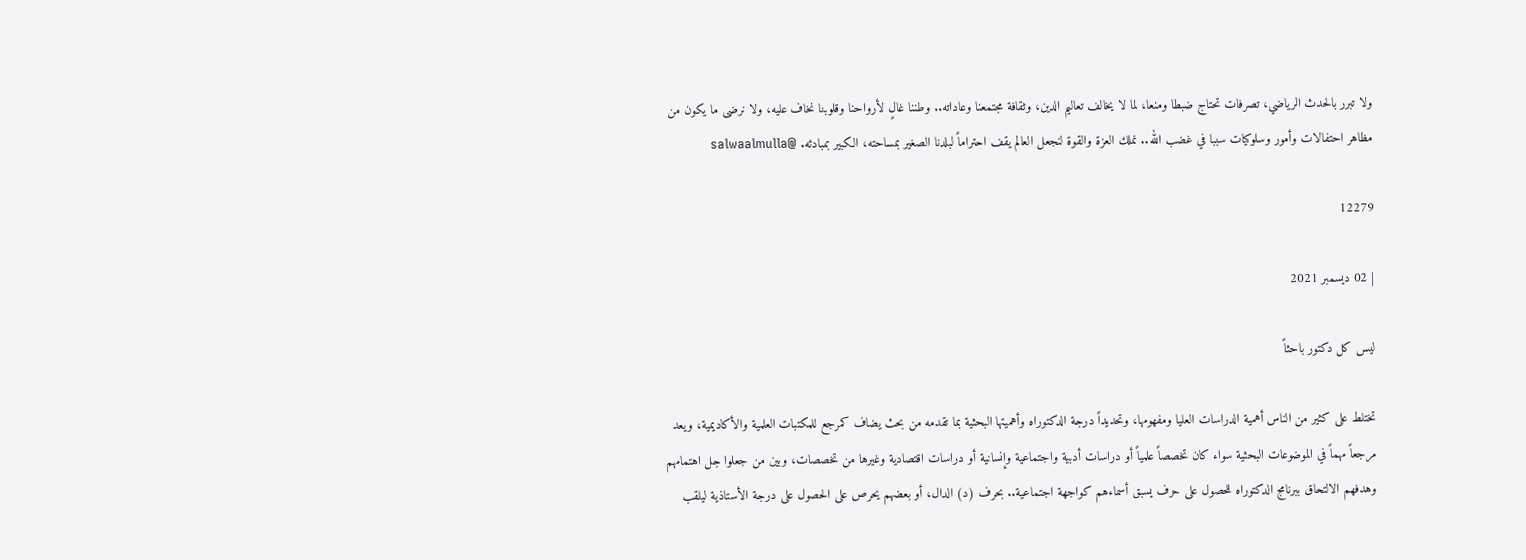ولا تبرر بالحدث الرياضي، تصرفات تحتاج ضبطا ومنعا، لما لا يخالف تعاليم الدين، وثقافة مجتمعنا وعاداته.. وطننا غالٍ لأرواحنا وقلوبنا نخاف عليه، ولا نرضى ما يكون من مظاهر احتفالات وأمور وسلوكيات سببا في غضب الله.. نملك العزة والقوة لنجعل العالم يقف احتراماً لبلدنا الصغير بمساحته، الكبير بمبادئه. @salwaalmulla

12279

| 02 ديسمبر 2021

ليس كل دكتور باحثاً

تختلط على كثير من الناس أهمية الدراسات العليا ومفهومها، وتحديداً درجة الدكتوراه وأهميتها البحثية بما تقدمه من بحث يضاف كمرجع للمكتبات العلمية والأكاديمية، ويعد مرجعاً مهماً في الموضوعات البحثية سواء كان تخصصاً علمياً أو دراسات أدبية واجتماعية وإنسانية أو دراسات اقتصادية وغيرها من تخصصات، وبين من جعلوا جل اهتمامهم وهدفهم الالتحاق ببرنامج الدكتوراه للحصول على حرف يسبق أسماءهم كواجهة اجتماعية.. بحرف (د) الدال، أو بعضهم يحرص على الحصول على درجة الأستاذية ليلقب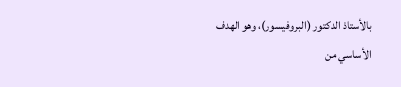بالأستاذ الدكتور (البروفيسور)، وهو الهدف الأساسي من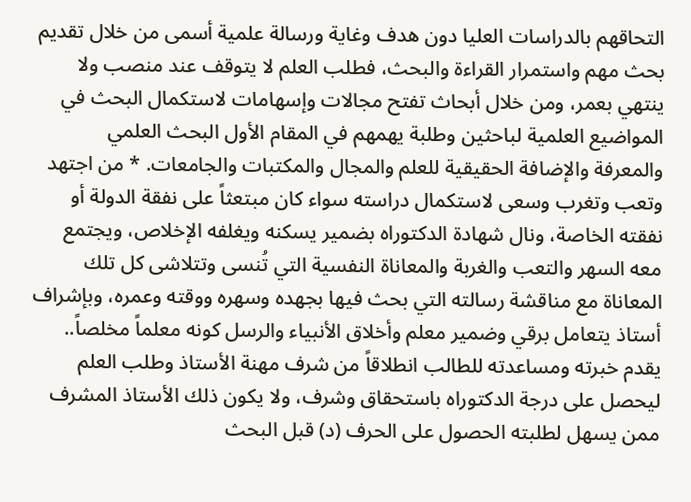التحاقهم بالدراسات العليا دون هدف وغاية ورسالة علمية أسمى من خلال تقديم بحث مهم واستمرار القراءة والبحث، فطلب العلم لا يتوقف عند منصب ولا ينتهي بعمر، ومن خلال أبحاث تفتح مجالات وإسهامات لاستكمال البحث في المواضيع العلمية لباحثين وطلبة يهمهم في المقام الأول البحث العلمي والمعرفة والإضافة الحقيقية للعلم والمجال والمكتبات والجامعات. * من اجتهد وتعب وتغرب وسعى لاستكمال دراسته سواء كان مبتعثاً على نفقة الدولة أو نفقته الخاصة، ونال شهادة الدكتوراه بضمير يسكنه ويغلفه الإخلاص، ويجتمع معه السهر والتعب والغربة والمعاناة النفسية التي تُنسى وتتلاشى كل تلك المعاناة مع مناقشة رسالته التي بحث فيها بجهده وسهره ووقته وعمره، وبإشراف أستاذ يتعامل برقي وضمير معلم وأخلاق الأنبياء والرسل كونه معلماً مخلصاً.. يقدم خبرته ومساعدته للطالب انطلاقاً من شرف مهنة الأستاذ وطلب العلم ليحصل على درجة الدكتوراه باستحقاق وشرف، ولا يكون ذلك الأستاذ المشرف ممن يسهل لطلبته الحصول على الحرف (د) قبل البحث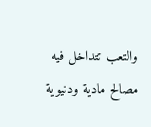والتعب تتداخل فيه مصالح مادية ودنيوية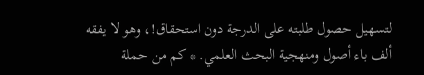لتسهيل حصول طلبته على الدرجة دون استحقاق!، وهو لا يفقه ألف باء أصول ومنهجية البحث العلمي. * كم من حملة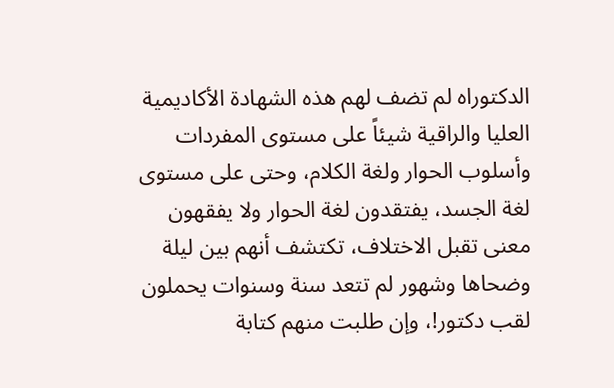الدكتوراه لم تضف لهم هذه الشهادة الأكاديمية العليا والراقية شيئاً على مستوى المفردات وأسلوب الحوار ولغة الكلام، وحتى على مستوى لغة الجسد، يفتقدون لغة الحوار ولا يفقهون معنى تقبل الاختلاف، تكتشف أنهم بين ليلة وضحاها وشهور لم تتعد سنة وسنوات يحملون لقب دكتور!، وإن طلبت منهم كتابة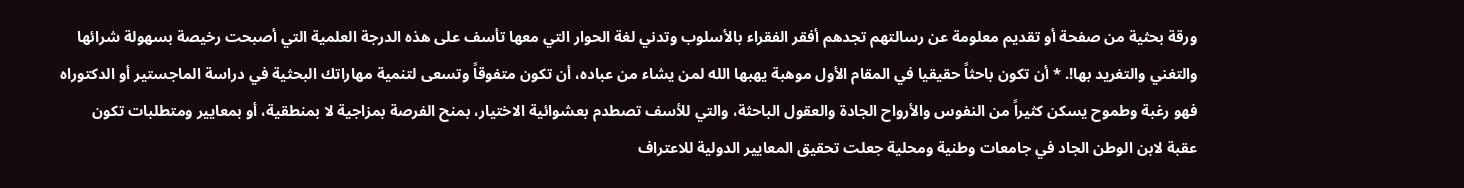ورقة بحثية من صفحة أو تقديم معلومة عن رسالتهم تجدهم أفقر الفقراء بالأسلوب وتدني لغة الحوار التي معها تأسف على هذه الدرجة العلمية التي أصبحت رخيصة بسهولة شرائها والتغني والتغريد بها!. * أن تكون باحثاً حقيقيا في المقام الأول موهبة يهبها الله لمن يشاء من عباده، أن تكون متفوقاً وتسعى لتنمية مهاراتك البحثية في دراسة الماجستير أو الدكتوراه فهو رغبة وطموح يسكن كثيراً من النفوس والأرواح الجادة والعقول الباحثة، والتي للأسف تصطدم بعشوائية الاختيار، بمنح الفرصة بمزاجية لا بمنطقية، أو بمعايير ومتطلبات تكون عقبة لابن الوطن الجاد في جامعات وطنية ومحلية جعلت تحقيق المعايير الدولية للاعتراف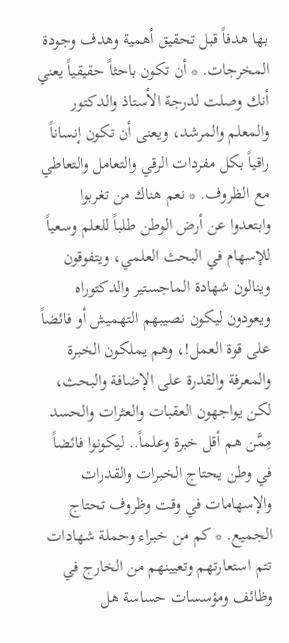بها هدفاً قبل تحقيق أهمية وهدف وجودة المخرجات. * أن تكون باحثاً حقيقياً يعني أنك وصلت لدرجة الأستاذ والدكتور والمعلم والمرشد، ويعنى أن تكون إنساناً راقياً بكل مفردات الرقي والتعامل والتعاطي مع الظروف. * نعم هناك من تغربوا وابتعدوا عن أرض الوطن طلباً للعلم وسعياً للإسهام في البحث العلمي، ويتفوقون وينالون شهادة الماجستير والدكتوراه ويعودون ليكون نصيبهم التهميش أو فائضاً على قوة العمل!، وهم يملكون الخبرة والمعرفة والقدرة على الإضافة والبحث، لكن يواجهون العقبات والعثرات والحسد مِمَّن هم أقل خبرة وعلماً.. ليكونوا فائضاً في وطن يحتاج الخبرات والقدرات والإسهامات في وقت وظروف تحتاج الجميع. * كم من خبراء وحملة شهادات تتم استعارتهم وتعيينهم من الخارج في وظائف ومؤسسات حساسة هل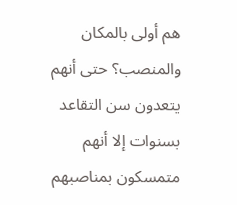هم أولى بالمكان والمنصب؟ حتى أنهم يتعدون سن التقاعد بسنوات إلا أنهم متمسكون بمناصبهم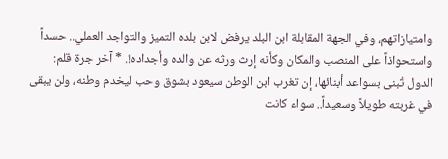وامتيازاتهم، وفي الجهة المقابلة ابن البلد يرفض لابن بلده التميز والتواجد العملي.. حسداً واستحواذاً على المنصب والمكان وكأنه إرث ورثه عن والده وأجداده!. * آخر جرة قلم: الدول تُبنى بسواعد أبنائها، إن تغرب ابن الوطن سيعود بشوق وحب ليخدم وطنه، ولن يبقى في غربته طويلاً وسعيداً.. سواء كانت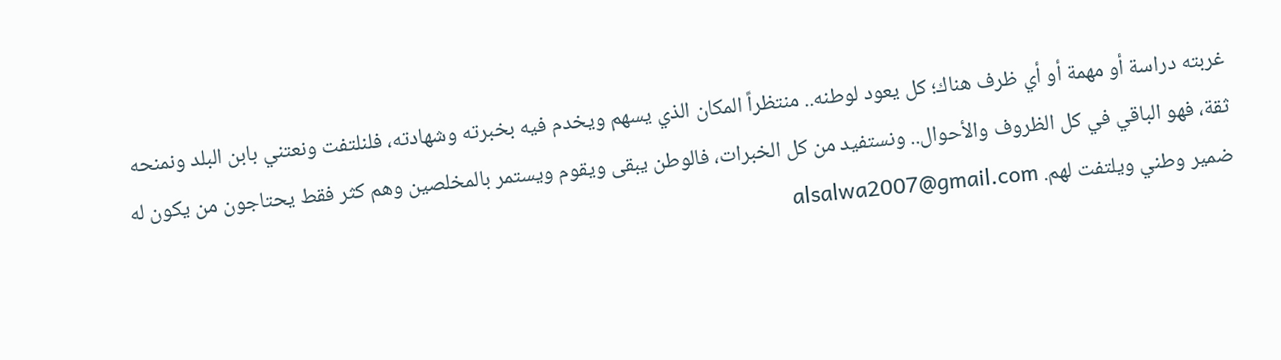غربته دراسة أو مهمة أو أي ظرف هناك؛ كل يعود لوطنه.. منتظراً المكان الذي يسهم ويخدم فيه بخبرته وشهادته، فلنلتفت ونعتني بابن البلد ونمنحه ثقة، فهو الباقي في كل الظروف والأحوال.. ونستفيد من كل الخبرات، فالوطن يبقى ويقوم ويستمر بالمخلصين وهم كثر فقط يحتاجون من يكون له ضمير وطني ويلتفت لهم. alsalwa2007@gmail.com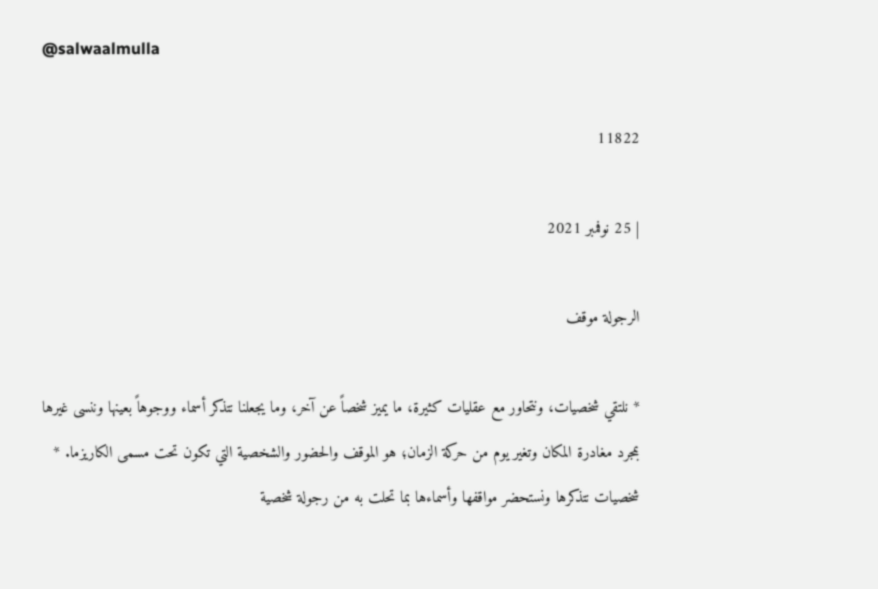@salwaalmulla

11822

| 25 نوفمبر 2021

الرجولة موقف

* نلتقي شخصيات، ونتحاور مع عقليات كثيرة، ما يميز شخصاً عن آخر، وما يجعلنا نتذكر أسماء ووجوهاً بعينها وننسى غيرها بمجرد مغادرة المكان وتغير يوم من حركة الزمان؛ هو الموقف والحضور والشخصية التي تكون تحت مسمى الكاريزما. * شخصيات نتذكرها ونستحضر مواقفها وأسماءها بما تحلت به من رجولة شخصية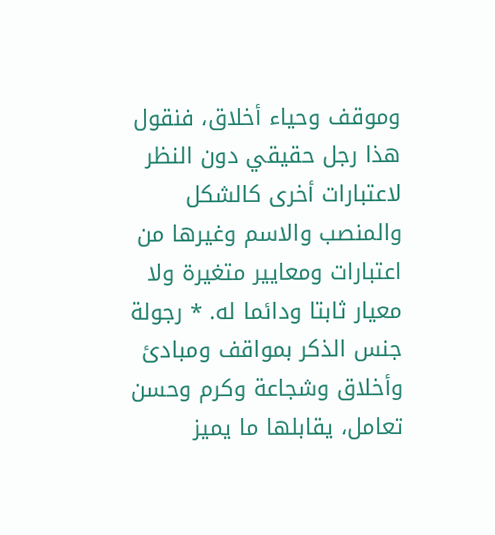وموقف وحياء أخلاق، فنقول هذا رجل حقيقي دون النظر لاعتبارات أخرى كالشكل والمنصب والاسم وغيرها من اعتبارات ومعايير متغيرة ولا معيار ثابتا ودائما له. * رجولة جنس الذكر بمواقف ومبادئ وأخلاق وشجاعة وكرم وحسن تعامل، يقابلها ما يميز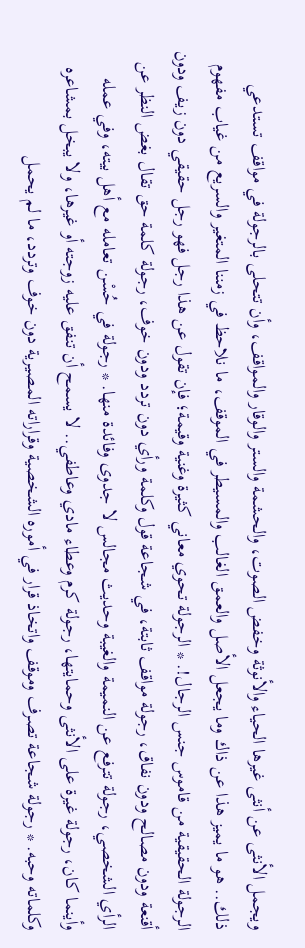ويجمل الأنثى عن أنثى غيرها الحياء والأنوثة وخفض الصوت، والحشمة والستر والوقار والمواقف، وأن تتحلى بالرجولة في مواقف تستدعي ذلك.. هو ما يميز هذا عن ذاك وما يجعل الأصل والعمق الغالب والمسيطر في الموقف، ما نلاحظ في زمننا المتغير والسريع من غياب مفهوم الرجولة الحقيقية من قاموس جنس الرجال!. * الرجولة تحوي معاني كثيرة وغنية وقيمة؛ فإن تقول عن هذا رجل فهو رجل حقيقي دون زيف ودون أقنعة ودون مصالح ودون نفاق، رجولة مواقف ثابتة، في شجاعة قول وكلمة ورأي دون تردد ودون خوف، رجولة كلمة حق تقال بغض النظر عن الرأي الشخصي، رجولة تترفع عن النميمة والغيبة وحديث مجالس لا جدوى وفائدة منها. * رجولة في حُسْن تعامله مع أهل بيته، وفي عمله وأينما كان، رجولة غيرة على الأنثى وحمايتها، رجولة كرم وعطاء مادي وعاطفي.. لا يسمح أن تنفق عليه زوجته أو غيرها، ولا يبخل بمشاعره وكلماته وحبه. * رجولة شجاعة تصرف وموقف واتخاذ قرار في أموره الشخصية وقراراته المصيرية دون خوف وتردد، ما لم يحمل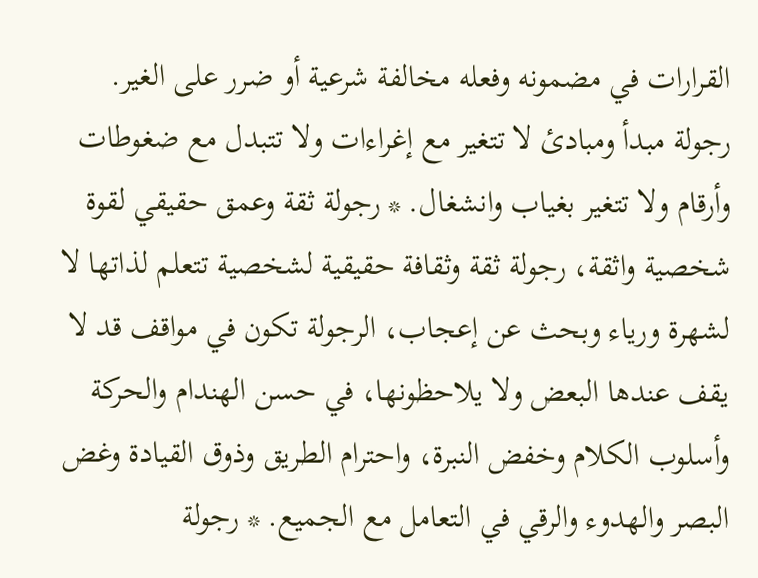القرارات في مضمونه وفعله مخالفة شرعية أو ضرر على الغير. رجولة مبدأ ومبادئ لا تتغير مع إغراءات ولا تتبدل مع ضغوطات وأرقام ولا تتغير بغياب وانشغال. * رجولة ثقة وعمق حقيقي لقوة شخصية واثقة، رجولة ثقة وثقافة حقيقية لشخصية تتعلم لذاتها لا لشهرة ورياء وبحث عن إعجاب، الرجولة تكون في مواقف قد لا يقف عندها البعض ولا يلاحظونها، في حسن الهندام والحركة وأسلوب الكلام وخفض النبرة، واحترام الطريق وذوق القيادة وغض البصر والهدوء والرقي في التعامل مع الجميع. * رجولة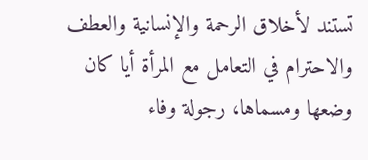تستند لأخلاق الرحمة والإنسانية والعطف والاحترام في التعامل مع المرأة أيا كان وضعها ومسماها، رجولة وفاء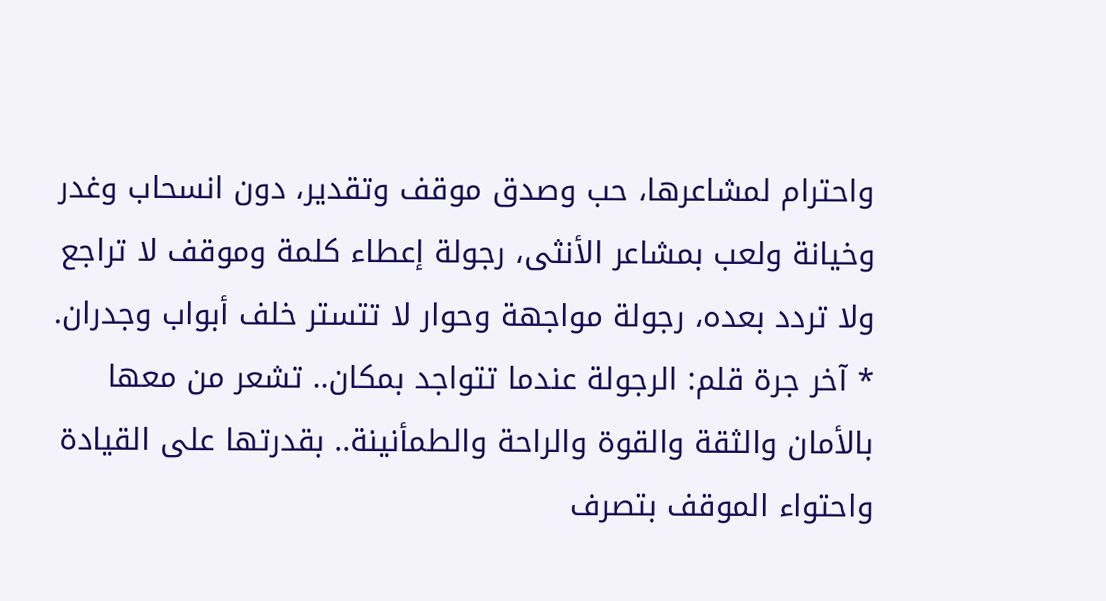واحترام لمشاعرها، حب وصدق موقف وتقدير، دون انسحاب وغدر وخيانة ولعب بمشاعر الأنثى، رجولة إعطاء كلمة وموقف لا تراجع ولا تردد بعده، رجولة مواجهة وحوار لا تتستر خلف أبواب وجدران. * آخر جرة قلم: الرجولة عندما تتواجد بمكان.. تشعر من معها بالأمان والثقة والقوة والراحة والطمأنينة.. بقدرتها على القيادة واحتواء الموقف بتصرف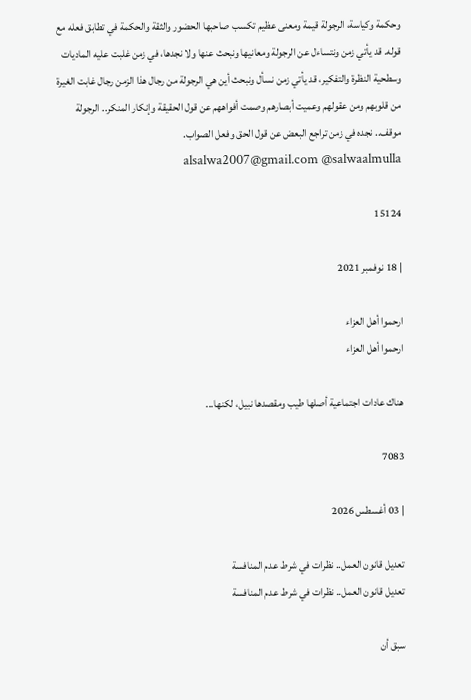وحكمة وكياسة، الرجولة قيمة ومعنى عظيم تكسب صاحبها الحضور والثقة والحكمة في تطابق فعله مع قوله. قد يأتي زمن ونتساءل عن الرجولة ومعانيها ونبحث عنها ولا نجدها، في زمن غلبت عليه الماديات وسطحية النظرة والتفكير، قد يأتي زمن نسأل ونبحث أين هي الرجولة من رجال هذا الزمن رجال غابت الغيرة من قلوبهم ومن عقولهم وعميت أبصارهم وصمت أفواههم عن قول الحقيقة وإنكار المنكر.. الرجولة موقف.. نجده في زمن تراجع البعض عن قول الحق وفعل الصواب. alsalwa2007@gmail.com @salwaalmulla

15124

| 18 نوفمبر 2021

ارحموا أهل العزاء
ارحموا أهل العزاء

هناك عادات اجتماعية أصلها طيب ومقصدها نبيل، لكنها...

7083

| 03 أغسطس 2026

تعديل قانون العمل.. نظرات في شرط عدم المنافسة
تعديل قانون العمل.. نظرات في شرط عدم المنافسة

سبق أن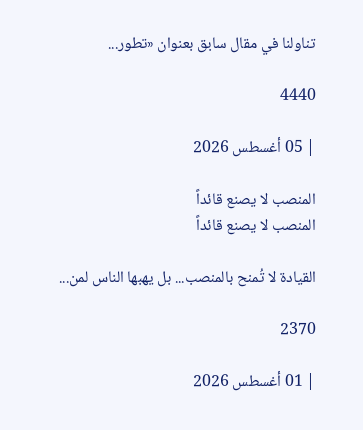تناولنا في مقال سابق بعنوان «تطور...

4440

| 05 أغسطس 2026

المنصب لا يصنع قائداً
المنصب لا يصنع قائداً

القيادة لا تُمنح بالمنصب... بل يهبها الناس لمن...

2370

| 01 أغسطس 2026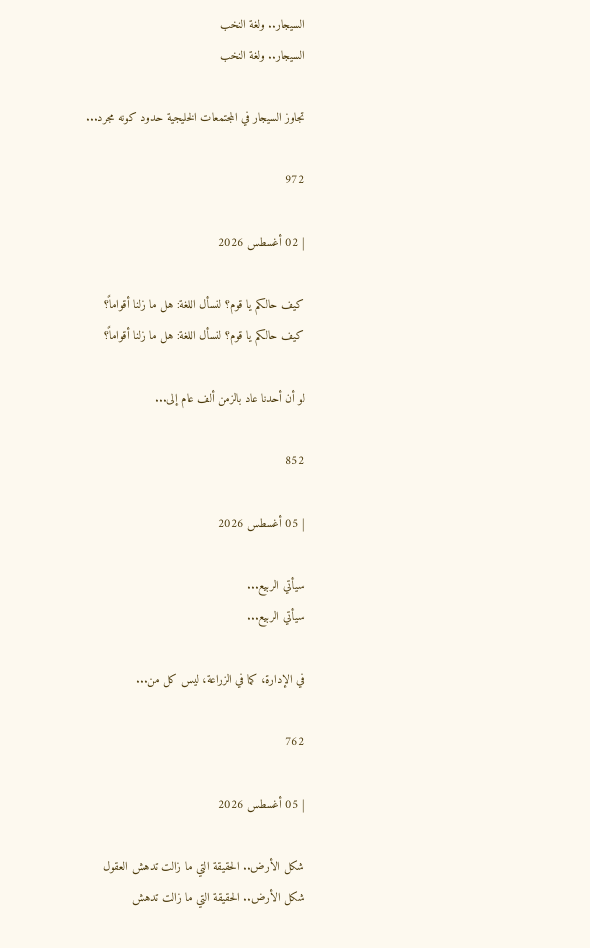السيجار.. ولغة النخب
السيجار.. ولغة النخب

تجاوز السيجار في المجتمعات الخليجية حدود كونه مجرد...

972

| 02 أغسطس 2026

كيف حالكم يا قوم؟ لنسأل اللغة: هل ما زلنا أقواماً؟
كيف حالكم يا قوم؟ لنسأل اللغة: هل ما زلنا أقواماً؟

لو أن أحدنا عاد بالزمن ألف عام إلى...

852

| 05 أغسطس 2026

سيأتي الربيع...
سيأتي الربيع...

في الإدارة، كما في الزراعة، ليس كل من...

762

| 05 أغسطس 2026

شكل الأرض.. الحقيقة التي ما زالت تدهش العقول
شكل الأرض.. الحقيقة التي ما زالت تدهش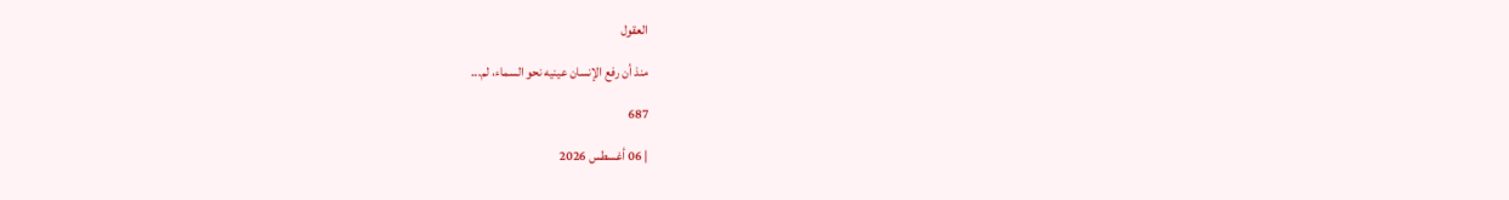العقول

منذ أن رفع الإنسان عينيه نحو السماء، لم...

687

| 06 أغسطس 2026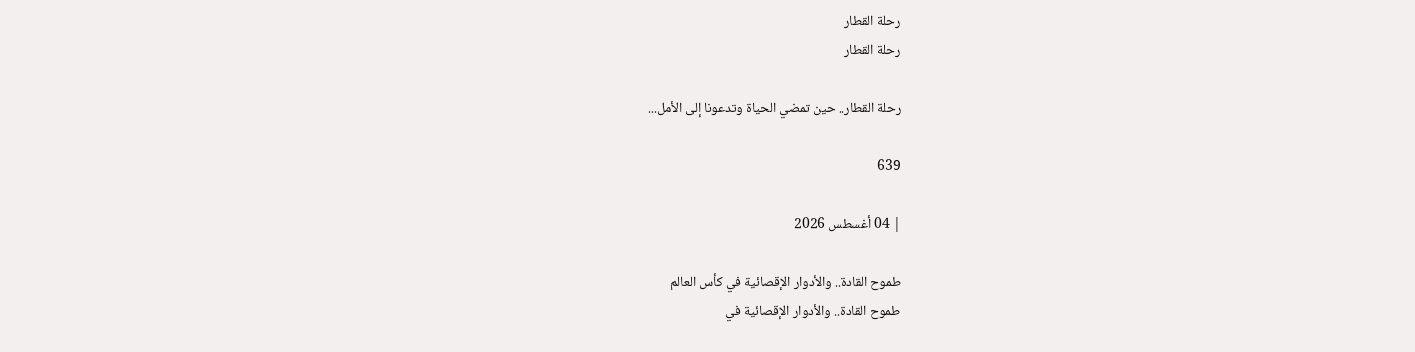رحلة القطار
رحلة القطار

رحلة القطار.. حين تمضي الحياة وتدعونا إلى الأمل...

639

| 04 أغسطس 2026

طموح القادة.. والأدوار الإقصائية في كأس العالم
طموح القادة.. والأدوار الإقصائية في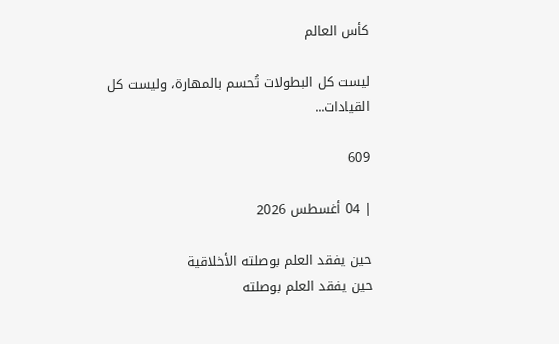كأس العالم

ليست كل البطولات تُحسم بالمهارة، وليست كل القيادات...

609

| 04 أغسطس 2026

حين يفقد العلم بوصلته الأخلاقية
حين يفقد العلم بوصلته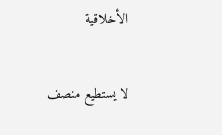الأخلاقية

لا يستطيع منصف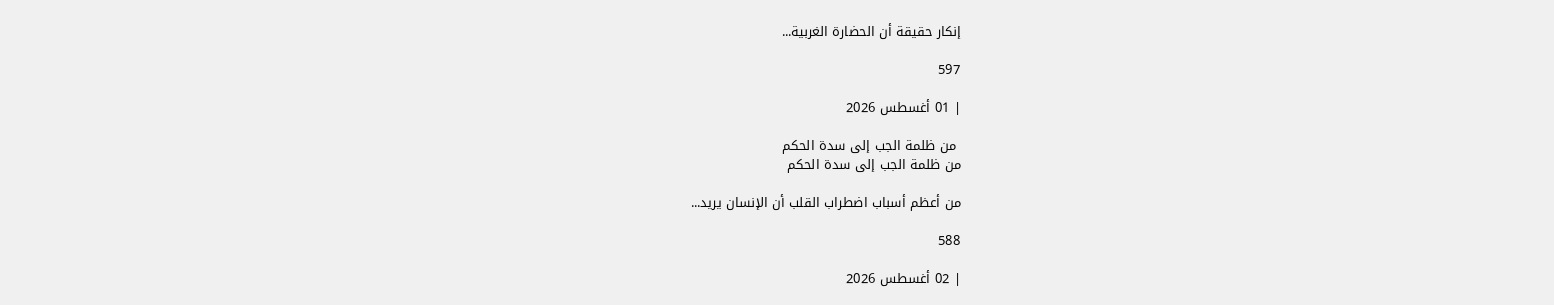إنكار حقيقة أن الحضارة الغربية...

597

| 01 أغسطس 2026

 من ظلمة الجب إلى سدة الحكم
من ظلمة الجب إلى سدة الحكم

من أعظم أسباب اضطراب القلب أن الإنسان يريد...

588

| 02 أغسطس 2026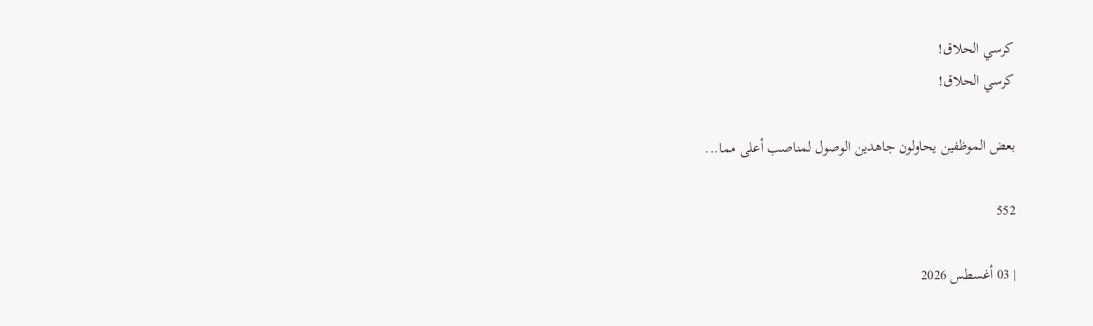كرسي الحلاق!
كرسي الحلاق!

بعض الموظفين يحاولون جاهدين الوصول لمناصب أعلى مما...

552

| 03 أغسطس 2026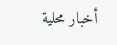أخبار محلية